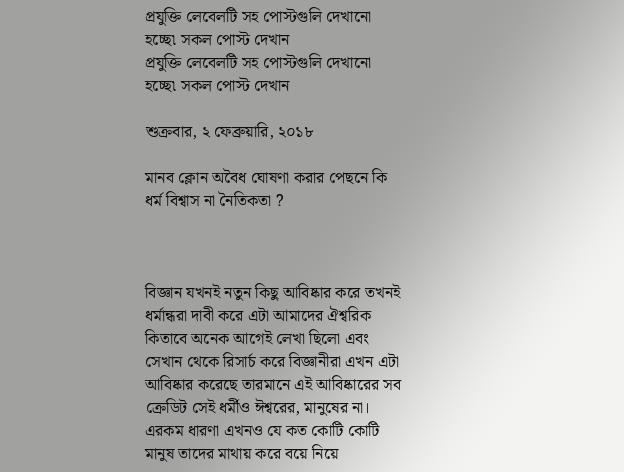প্রযুক্তি লেবেলটি সহ পোস্টগুলি দেখানো হচ্ছে৷ সকল পোস্ট দেখান
প্রযুক্তি লেবেলটি সহ পোস্টগুলি দেখানো হচ্ছে৷ সকল পোস্ট দেখান

শুক্রবার, ২ ফেব্রুয়ারি, ২০১৮

মানব ক্লোন অবৈধ ঘোষণা করার পেছনে কি ধর্ম বিশ্বাস না নৈতিকতা ?



বিজ্ঞান যখনই নতুন কিছু আবিষ্কার করে তখনই ধর্মান্ধরা দাবী করে এটা আমাদের ঐশ্বরিক কিতাবে অনেক আগেই লেখা ছিলো এবং সেখান থেকে রিসার্চ করে বিজ্ঞানীরা এখন এটা আবিষ্কার করেছে তারমানে এই আবিষ্কারের সব ক্রেডিট সেই ধর্মীও ঈশ্বরের, মানুষের না। এরকম ধারণা এখনও যে কত কোটি কোটি মানুষ তাদের মাথায় করে বয়ে নিয়ে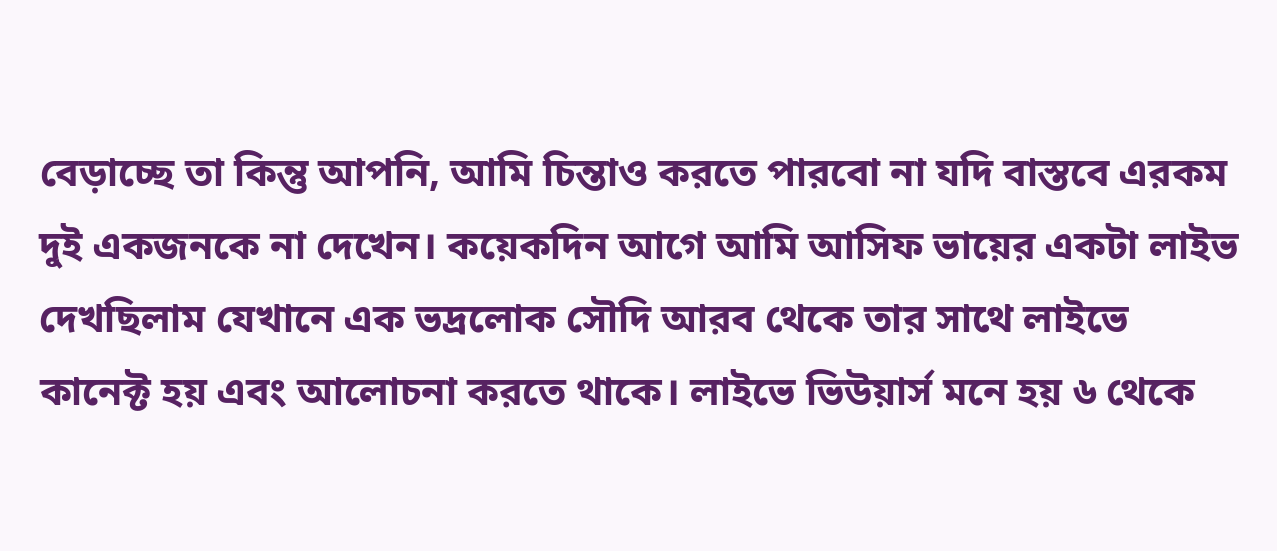বেড়াচ্ছে তা কিন্তু আপনি, আমি চিন্তাও করতে পারবো না যদি বাস্তবে এরকম দুই একজনকে না দেখেন। কয়েকদিন আগে আমি আসিফ ভায়ের একটা লাইভ দেখছিলাম যেখানে এক ভদ্রলোক সৌদি আরব থেকে তার সাথে লাইভে কানেক্ট হয় এবং আলোচনা করতে থাকে। লাইভে ভিউয়ার্স মনে হয় ৬ থেকে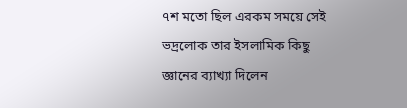৭শ মতো ছিল এরকম সময়ে সেই ভদ্রলোক তার ইসলামিক কিছু জ্ঞানের ব্যাখ্যা দিলেন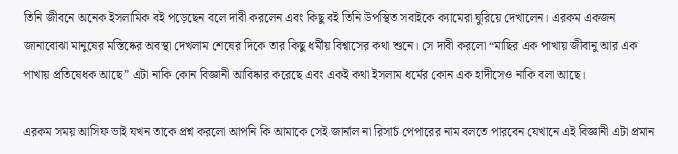তিনি জীবনে অনেক ইসলামিক বই পড়েছেন বলে দাবী করলেন এবং কিছু বই তিনি উপস্থিত সবাইকে ক্যামেরা ঘুরিয়ে দেখালেন। এরকম একজন জানাবোঝা মানুষের মস্তিষ্কের অবস্থা দেখলাম শেষের দিকে তার কিছু ধর্মীয় বিশ্বাসের কথা শুনে। সে দাবী করলো “মাছির এক পাখায় জীবানু আর এক পাখায় প্রতিষেধক আছে” এটা নাকি কোন বিজ্ঞানী আবিষ্কার করেছে এবং একই কথা ইসলাম ধর্মের কোন এক হাদীসেও নাকি বলা আছে।

এরকম সময় আসিফ ভাই যখন তাকে প্রশ্ন করলো আপনি কি আমাকে সেই জার্নাল না রিসার্চ পেপারের নাম বলতে পারবেন যেখানে এই বিজ্ঞানী এটা প্রমান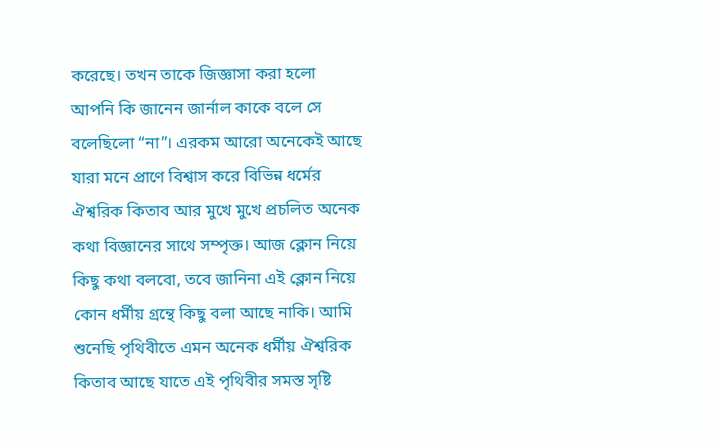করেছে। তখন তাকে জিজ্ঞাসা করা হলো আপনি কি জানেন জার্নাল কাকে বলে সে বলেছিলো “না”। এরকম আরো অনেকেই আছে যারা মনে প্রাণে বিশ্বাস করে বিভিন্ন ধর্মের ঐশ্বরিক কিতাব আর মুখে মুখে প্রচলিত অনেক কথা বিজ্ঞানের সাথে সম্পৃক্ত। আজ ক্লোন নিয়ে কিছু কথা বলবো, তবে জানিনা এই ক্লোন নিয়ে কোন ধর্মীয় গ্রন্থে কিছু বলা আছে নাকি। আমি শুনেছি পৃথিবীতে এমন অনেক ধর্মীয় ঐশ্বরিক কিতাব আছে যাতে এই পৃথিবীর সমস্ত সৃষ্টি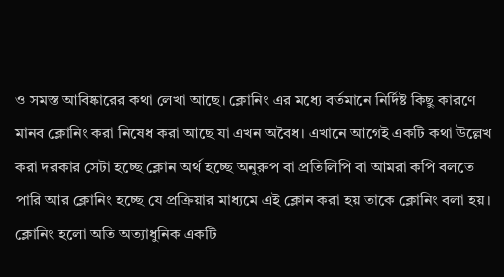ও সমস্ত আবিষ্কারের কথা লেখা আছে। ক্লোনিং এর মধ্যে বর্তমানে নির্দিষ্ট কিছু কারণে মানব ক্লোনিং করা নিষেধ করা আছে যা এখন অবৈধ। এখানে আগেই একটি কথা উল্লেখ করা দরকার সেটা হচ্ছে ক্লোন অর্থ হচ্ছে অনুরুপ বা প্রতিলিপি বা আমরা কপি বলতে পারি আর ক্লোনিং হচ্ছে যে প্রক্রিয়ার মাধ্যমে এই ক্লোন করা হয় তাকে ক্লোনিং বলা হয়। ক্লোনিং হলো অতি অত্যাধুনিক একটি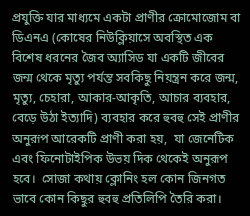প্রযুক্তি যার মাধ্যমে একটা প্রাণীর ক্রোমোজোম বা ডিএনএ (কোষের নিউক্লিয়াসে অবস্থিত এক বিশেষ ধরনের জৈব অ্যাসিড যা একটি জীবের জন্ম থেকে মৃত্যু পর্যন্ত সবকিছু নিয়ন্ত্রন করে জন্ম, মৃত্যু, চেহারা, আকার-আকৃতি, আচার ব্যবহার, বেড়ে উঠা ইত্যাদি) ব্যবহার করে হুবহু সেই প্রাণীর অনুরূপ আরেকটি প্রাণী করা হয়,  যা জেনেটিক এবং ফিনোটাইপিক উভয় দিক থেকেই অনুরূপ হবে।  সোজা কথায় ক্লোনিং হল কোন জিনগত ভাবে কোন কিছুর হুবহু প্রতিলিপি তৈরি করা।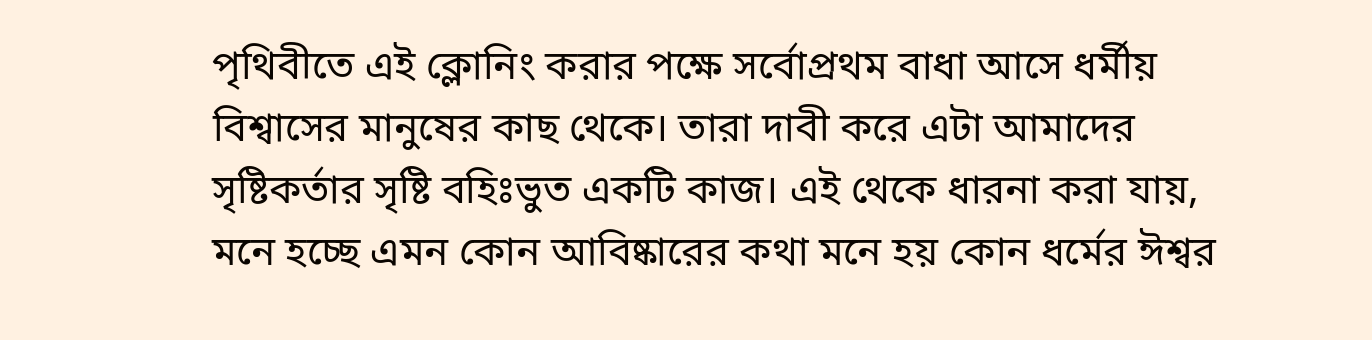পৃথিবীতে এই ক্লোনিং করার পক্ষে সর্বোপ্রথম বাধা আসে ধর্মীয় বিশ্বাসের মানুষের কাছ থেকে। তারা দাবী করে এটা আমাদের সৃষ্টিকর্তার সৃষ্টি বহিঃভুত একটি কাজ। এই থেকে ধারনা করা যায়, মনে হচ্ছে এমন কোন আবিষ্কারের কথা মনে হয় কোন ধর্মের ঈশ্বর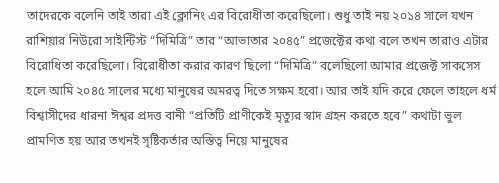তাদেরকে বলেনি তাই তারা এই ক্লোনিং এর বিরোধীতা করেছিলো। শুধু তাই নয় ২০১৪ সালে যখন রাশিয়ার নিউরো সাইন্টিস্ট “দিমিত্রি” তার “আভাতার ২০৪৫” প্রজেক্টের কথা বলে তখন তারাও এটার বিরোধিতা করেছিলো। বিরোধীতা করার কারণ ছিলো “দিমিত্রি” বলেছিলো আমার প্রজেক্ট সাকসেস হলে আমি ২০৪৫ সালের মধ্যে মানুষের অমরত্ব দিতে সক্ষম হবো। আর তাই যদি করে ফেলে তাহলে ধর্ম বিশ্বাসীদের ধারনা ঈশ্বর প্রদত্ত বানী “প্রতিটি প্রাণীকেই মৃত্যুর স্বাদ গ্রহন করতে হবে” কথাটা ভুল প্রামণিত হয় আর তখনই সৃষ্টিকর্তার অস্তিত্ব নিয়ে মানুষের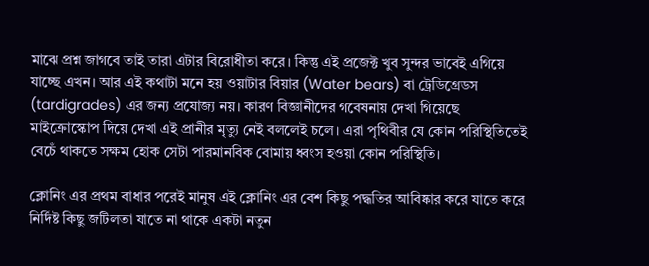মাঝে প্রশ্ন জাগবে তাই তারা এটার বিরোধীতা করে। কিন্তু এই প্রজেক্ট খুব সুন্দর ভাবেই এগিয়ে যাচ্ছে এখন। আর এই কথাটা মনে হয় ওয়াটার বিয়ার (Water bears) বা ট্রেডিগ্রেডস (tardigrades) এর জন্য প্রযোজ্য নয়। কারণ বিজ্ঞানীদের গবেষনায় দেখা গিয়েছে মাইক্রোস্কোপ দিয়ে দেখা এই প্রানীর মৃত্যু নেই বললেই চলে। এরা পৃথিবীর যে কোন পরিস্থিতিতেই বেচেঁ থাকতে সক্ষম হোক সেটা পারমানবিক বোমায় ধ্বংস হওয়া কোন পরিস্থিতি।

ক্লোনিং এর প্রথম বাধার পরেই মানুষ এই ক্লোনিং এর বেশ কিছু পদ্ধতির আবিষ্কার করে যাতে করে নির্দিষ্ট কিছু জটিলতা যাতে না থাকে একটা নতুন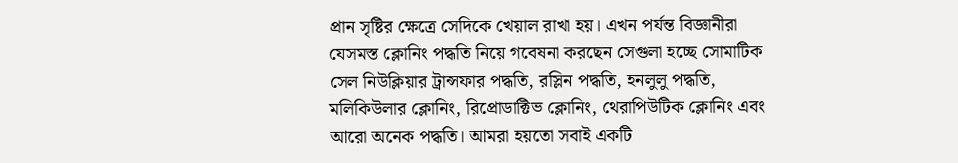প্রান সৃষ্টির ক্ষেত্রে সেদিকে খেয়াল রাখা হয়। এখন পর্যন্ত বিজ্ঞানীরা যেসমস্ত ক্লোনিং পদ্ধতি নিয়ে গবেষনা করছেন সেগুলা হচ্ছে সোমাটিক সেল নিউক্লিয়ার ট্রান্সফার পদ্ধতি, রস্লিন পদ্ধতি, হনলুলু পদ্ধতি, মলিকিউলার ক্লোনিং, রিপ্রোডাক্টিভ ক্লোনিং, থেরাপিউটিক ক্লোনিং এবং আরো অনেক পদ্ধতি। আমরা হয়তো সবাই একটি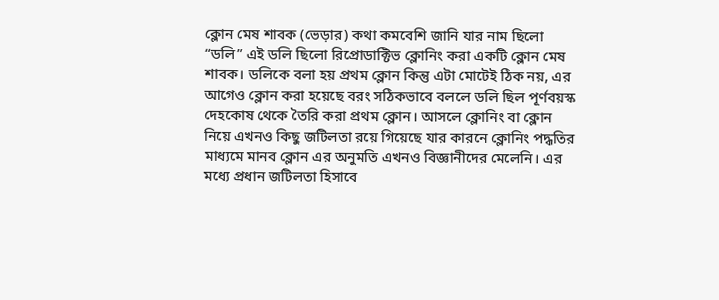ক্লোন মেষ শাবক (ভেড়ার) কথা কমবেশি জানি যার নাম ছিলো “ডলি” এই ডলি ছিলো রিপ্রোডাক্টিভ ক্লোনিং করা একটি ক্লোন মেষ শাবক। ডলিকে বলা হয় প্রথম ক্লোন কিন্তু এটা মোটেই ঠিক নয়, এর আগেও ক্লোন করা হয়েছে বরং সঠিকভাবে বললে ডলি ছিল পূর্ণবয়স্ক দেহকোষ থেকে তৈরি করা প্রথম ক্লোন। আসলে ক্লোনিং বা ক্লোন নিয়ে এখনও কিছু জটিলতা রয়ে গিয়েছে যার কারনে ক্লোনিং পদ্ধতির মাধ্যমে মানব ক্লোন এর অনুমতি এখনও বিজ্ঞানীদের মেলেনি। এর মধ্যে প্রধান জটিলতা হিসাবে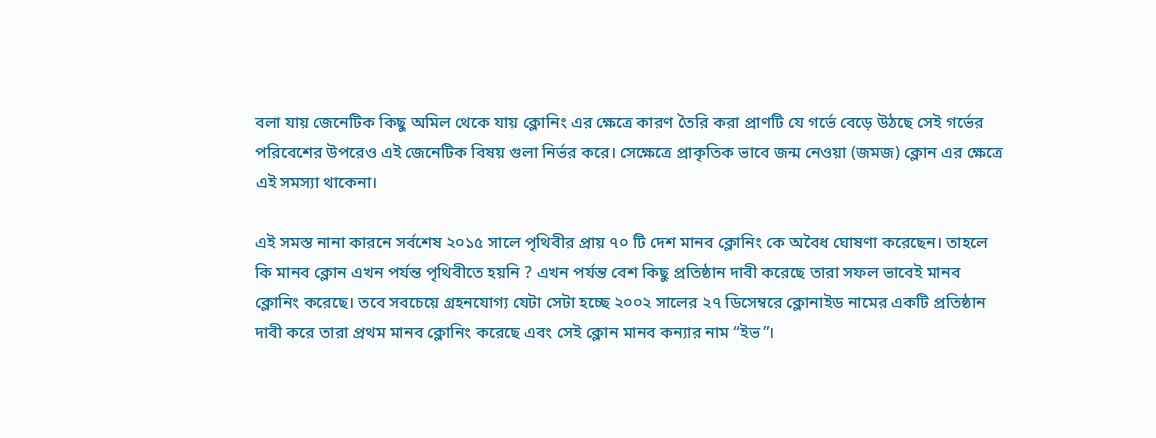বলা যায় জেনেটিক কিছু অমিল থেকে যায় ক্লোনিং এর ক্ষেত্রে কারণ তৈরি করা প্রাণটি যে গর্ভে বেড়ে উঠছে সেই গর্ভের পরিবেশের উপরেও এই জেনেটিক বিষয় গুলা নির্ভর করে। সেক্ষেত্রে প্রাকৃতিক ভাবে জন্ম নেওয়া (জমজ) ক্লোন এর ক্ষেত্রে এই সমস্যা থাকেনা।

এই সমস্ত নানা কারনে সর্বশেষ ২০১৫ সালে পৃথিবীর প্রায় ৭০ টি দেশ মানব ক্লোনিং কে অবৈধ ঘোষণা করেছেন। তাহলে কি মানব ক্লোন এখন পর্যন্ত পৃথিবীতে হয়নি ? এখন পর্যন্ত বেশ কিছু প্রতিষ্ঠান দাবী করেছে তারা সফল ভাবেই মানব ক্লোনিং করেছে। তবে সবচেয়ে গ্রহনযোগ্য যেটা সেটা হচ্ছে ২০০২ সালের ২৭ ডিসেম্বরে ক্লোনাইড নামের একটি প্রতিষ্ঠান দাবী করে তারা প্রথম মানব ক্লোনিং করেছে এবং সেই ক্লোন মানব কন্যার নাম “ইভ”।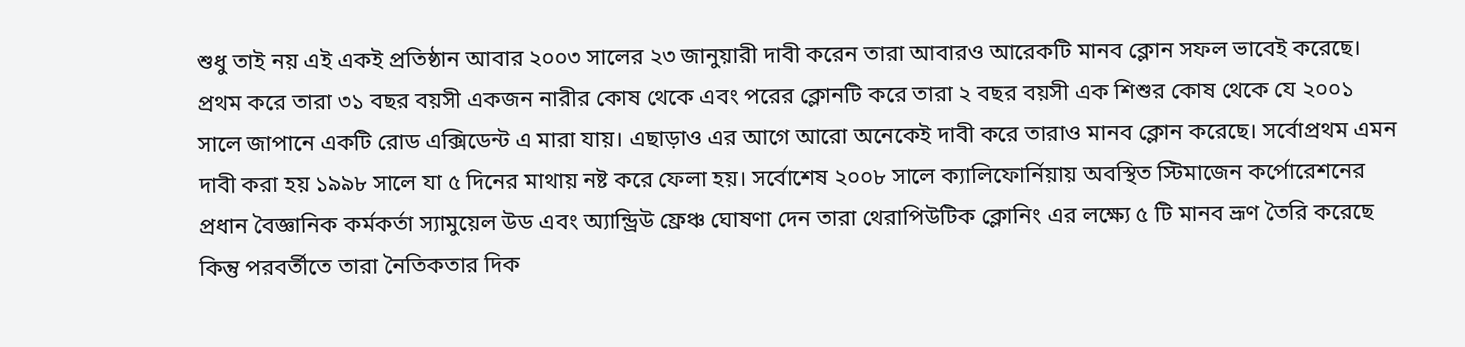শুধু তাই নয় এই একই প্রতিষ্ঠান আবার ২০০৩ সালের ২৩ জানুয়ারী দাবী করেন তারা আবারও আরেকটি মানব ক্লোন সফল ভাবেই করেছে। প্রথম করে তারা ৩১ বছর বয়সী একজন নারীর কোষ থেকে এবং পরের ক্লোনটি করে তারা ২ বছর বয়সী এক শিশুর কোষ থেকে যে ২০০১ সালে জাপানে একটি রোড এক্সিডেন্ট এ মারা যায়। এছাড়াও এর আগে আরো অনেকেই দাবী করে তারাও মানব ক্লোন করেছে। সর্বোপ্রথম এমন দাবী করা হয় ১৯৯৮ সালে যা ৫ দিনের মাথায় নষ্ট করে ফেলা হয়। সর্বোশেষ ২০০৮ সালে ক্যালিফোর্নিয়ায় অবস্থিত স্টিমাজেন কর্পোরেশনের প্রধান বৈজ্ঞানিক কর্মকর্তা স্যামুয়েল উড এবং অ্যান্ড্রিউ ফ্রেঞ্চ ঘোষণা দেন তারা থেরাপিউটিক ক্লোনিং এর লক্ষ্যে ৫ টি মানব ভ্রূণ তৈরি করেছে কিন্তু পরবর্তীতে তারা নৈতিকতার দিক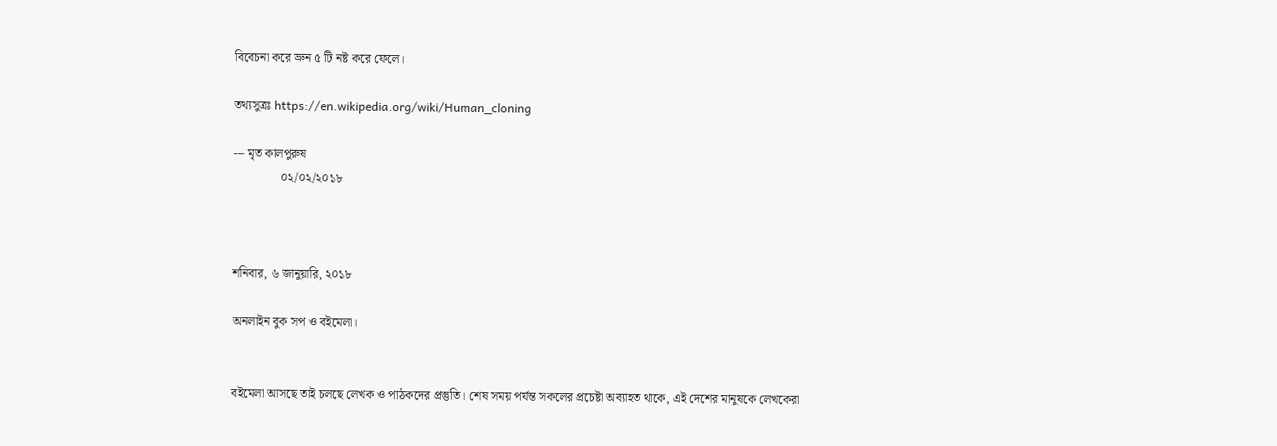বিবেচনা করে ভ্রুন ৫ টি নষ্ট করে ফেলে।

তথ্যসুত্রঃ https://en.wikipedia.org/wiki/Human_cloning

--- মৃত কালপুরুষ
               ০২/০২/২০১৮



শনিবার, ৬ জানুয়ারি, ২০১৮

অনলাইন বুক সপ ও বইমেলা।


বইমেলা আসছে তাই চলছে লেখক ও পাঠকদের প্রস্তুতি। শেষ সময় পর্যন্ত সকলের প্রচেষ্টা অব্যাহত থাকে, এই দেশের মানুষকে লেখকেরা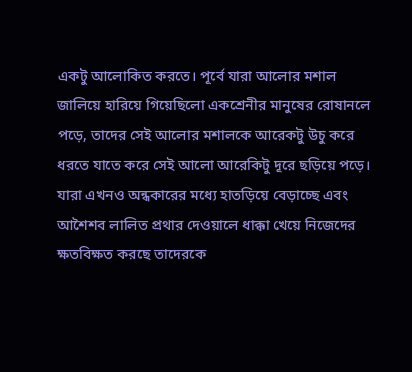একটু আলোকিত করতে। পূর্বে যারা আলোর মশাল জালিয়ে হারিয়ে গিয়েছিলো একশ্রেনীর মানুষের রোষানলে পড়ে, তাদের সেই আলোর মশালকে আরেকটু উচু করে ধরতে যাতে করে সেই আলো আরেকিটু দূরে ছড়িয়ে পড়ে। যারা এখনও অন্ধকারের মধ্যে হাতড়িয়ে বেড়াচ্ছে এবং আশৈশব লালিত প্রথার দেওয়ালে ধাক্কা খেয়ে নিজেদের ক্ষতবিক্ষত করছে তাদেরকে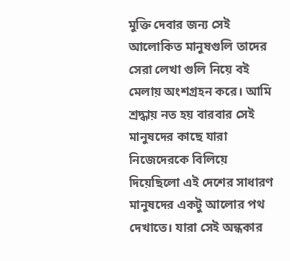মুক্তি দেবার জন্য সেই আলোকিত মানুষগুলি তাদের সেরা লেখা গুলি নিয়ে বই মেলায় অংশগ্রহন করে। আমি শ্রদ্ধায় নত হয় বারবার সেই মানুষদের কাছে যারা নিজেদেরকে বিলিয়ে দিয়েছিলো এই দেশের সাধারণ মানুষদের একটু আলোর পথ দেখাতে। যারা সেই অন্ধকার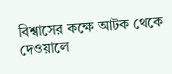বিশ্বাসের কক্ষে আটক থেকে দেওয়ালে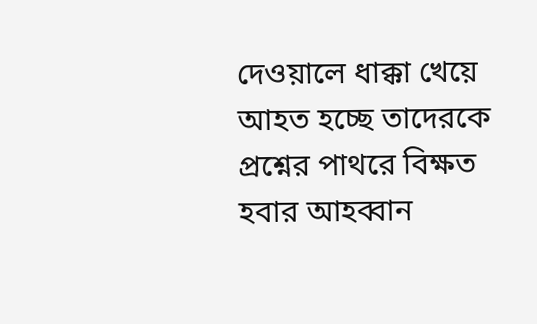দেওয়ালে ধাক্কা খেয়ে আহত হচ্ছে তাদেরকে প্রশ্নের পাথরে বিক্ষত হবার আহব্বান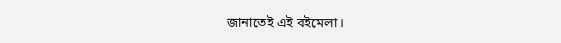জানাতেই এই বইমেলা।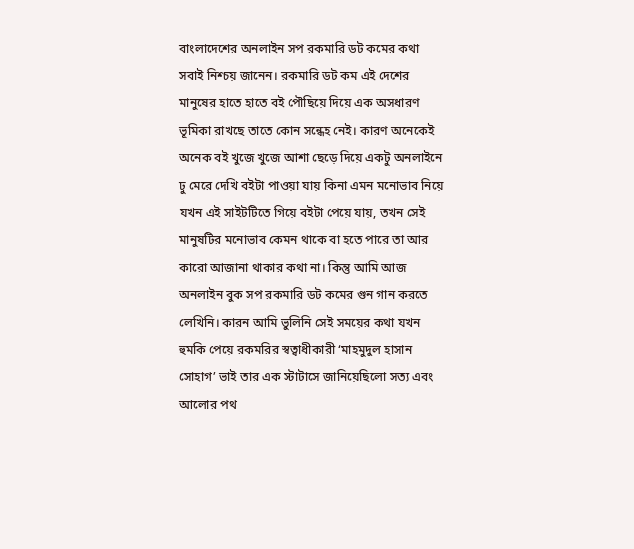বাংলাদেশের অনলাইন সপ রকমারি ডট কমের কথা সবাই নিশ্চয় জানেন। রকমারি ডট কম এই দেশের মানুষের হাতে হাতে বই পৌছিয়ে দিয়ে এক অসধারণ ভূমিকা রাখছে তাতে কোন সন্ধেহ নেই। কারণ অনেকেই অনেক বই খুজে খুজে আশা ছেড়ে দিয়ে একটু অনলাইনে ঢু মেরে দেখি বইটা পাওয়া যায় কিনা এমন মনোভাব নিয়ে যখন এই সাইটটিতে গিয়ে বইটা পেয়ে যায়, তখন সেই মানুষটির মনোভাব কেমন থাকে বা হতে পারে তা আর কারো আজানা থাকার কথা না। কিন্তু আমি আজ অনলাইন বুক সপ রকমারি ডট কমের গুন গান করতে লেখিনি। কারন আমি ভুলিনি সেই সময়ের কথা যখন হুমকি পেয়ে রকমরির স্বত্বাধীকারী ‘মাহমুদুল হাসান সোহাগ’ ভাই তার এক স্টাটাসে জানিয়েছিলো সত্য এবং আলোর পথ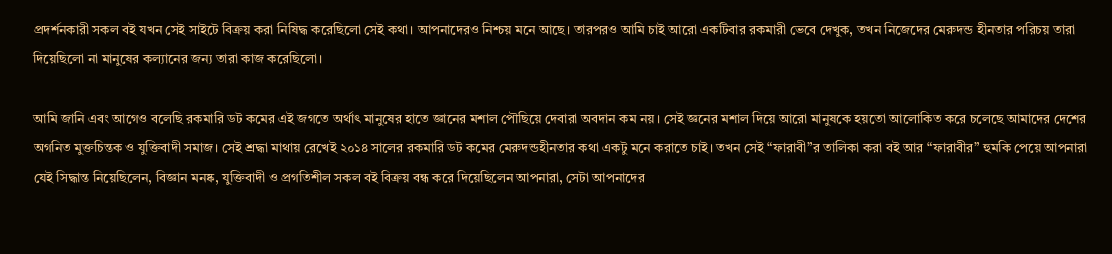প্রদর্শনকারী সকল বই যখন সেই সাইটে বিক্রয় করা নিষিদ্ধ করেছিলো সেই কথা। আপনাদেরও নিশ্চয় মনে আছে। তারপরও আমি চাই আরো একটিবার রকমারী ভেবে দেখুক, তখন নিজেদের মেরুদন্ড হীনতার পরিচয় তারা দিয়েছিলো না মানুষের কল্যানের জন্য তারা কাজ করেছিলো।

আমি জানি এবং আগেও বলেছি রকমারি ডট কমের এই জগতে অর্থাৎ মানুষের হাতে জ্ঞানের মশাল পৌছিয়ে দেবারা অবদান কম নয়। সেই জ্ঞনের মশাল দিয়ে আরো মানুষকে হয়তো আলোকিত করে চলেছে আমাদের দেশের অগনিত মুক্তচিন্তক ও যুক্তিবাদী সমাজ। সেই শ্রদ্ধা মাথায় রেখেই ২০১৪ সালের রকমারি ডট কমের মেরুদন্ডহীনতার কথা একটু মনে করাতে চাই। তখন সেই “ফারাবী”র তালিকা করা বই আর “ফারাবীর” হুমকি পেয়ে আপনারা যেই সিদ্ধান্ত নিয়েছিলেন, বিজ্ঞান মনষ্ক, যুক্তিবাদী ও প্রগতিশীল সকল বই বিক্রয় বন্ধ করে দিয়েছিলেন আপনারা, সেটা আপনাদের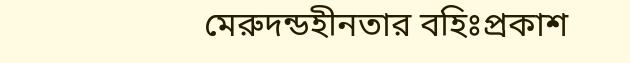মেরুদন্ডহীনতার বহিঃপ্রকাশ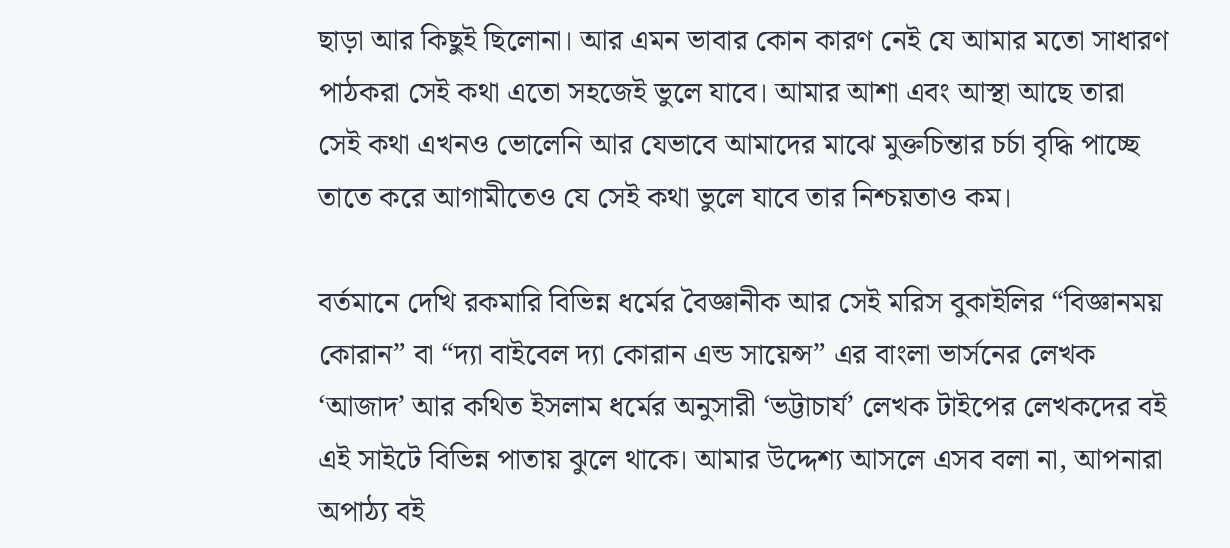ছাড়া আর কিছুই ছিলোনা। আর এমন ভাবার কোন কারণ নেই যে আমার মতো সাধারণ পাঠকরা সেই কথা এতো সহজেই ভুলে যাবে। আমার আশা এবং আস্থা আছে তারা সেই কথা এখনও ভোলেনি আর যেভাবে আমাদের মাঝে মুক্তচিন্তার চর্চা বৃদ্ধি পাচ্ছে তাতে করে আগামীতেও যে সেই কথা ভুলে যাবে তার নিশ্চয়তাও কম।

বর্তমানে দেখি রকমারি বিভিন্ন ধর্মের বৈজ্ঞানীক আর সেই মরিস বুকাইলির “বিজ্ঞানময় কোরান” বা “দ্যা বাইবেল দ্যা কোরান এন্ড সায়েন্স” এর বাংলা ভার্সনের লেখক ‘আজাদ’ আর কথিত ইসলাম ধর্মের অনুসারী ‘ভট্টাচার্য’ লেখক টাইপের লেখকদের বই এই সাইটে বিভিন্ন পাতায় ঝুলে থাকে। আমার উদ্দেশ্য আসলে এসব বলা না, আপনারা অপাঠ্য বই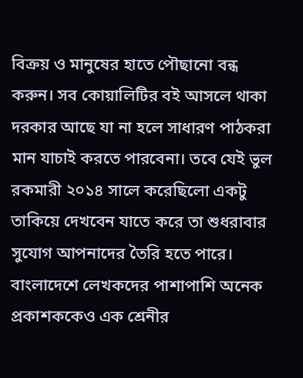বিক্রয় ও মানুষের হাতে পৌছানো বন্ধ করুন। সব কোয়ালিটির বই আসলে থাকা দরকার আছে যা না হলে সাধারণ পাঠকরা মান যাচাই করতে পারবেনা। তবে যেই ভুল রকমারী ২০১৪ সালে করেছিলো একটু তাকিয়ে দেখবেন যাতে করে তা শুধরাবার সুযোগ আপনাদের তৈরি হতে পারে। বাংলাদেশে লেখকদের পাশাপাশি অনেক প্রকাশককেও এক শ্রেনীর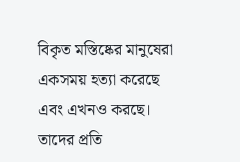বিকৃত মস্তিষ্কের মানুষেরা একসময় হত্যা করেছে এবং এখনও করছে। তাদের প্রতি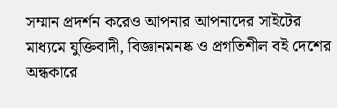সম্মান প্রদর্শন করেও আপনার আপনাদের সাইটের মাধ্যমে যুক্তিবাদী, বিজ্ঞানমনষ্ক ও প্রগতিশীল বই দেশের অন্ধকারে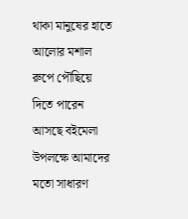থাকা মানুষের হাতে আলোর মশাল রুপে পৌছিয়ে দিতে পারেন আসছে বইমেলা উপলক্ষে আমাদের মতো সাধারণ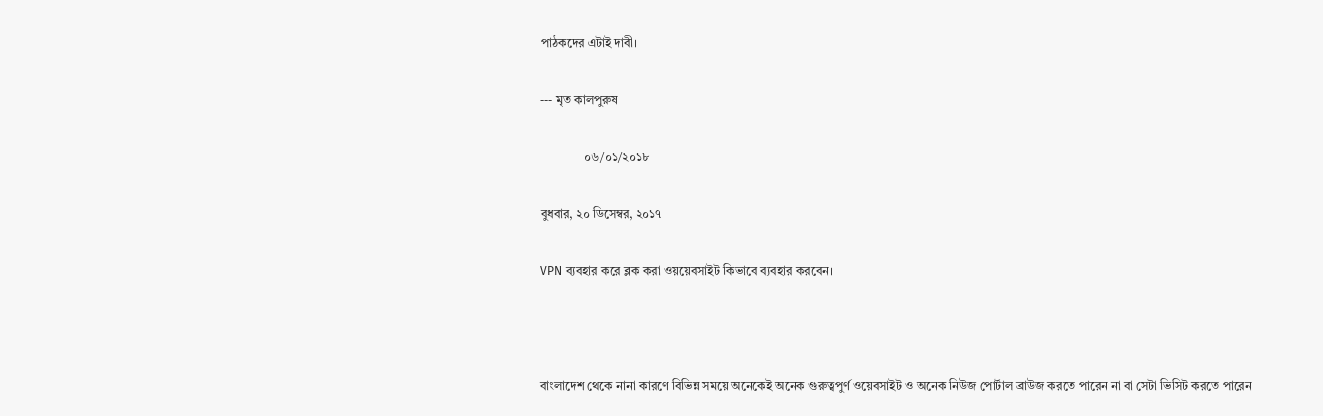পাঠকদের এটাই দাবী।

--- মৃত কালপুরুষ

              ০৬/০১/২০১৮

বুধবার, ২০ ডিসেম্বর, ২০১৭

VPN ব্যবহার করে ব্লক করা ওয়য়েবসাইট কিভাবে ব্যবহার করবেন।



বাংলাদেশ থেকে নানা কারণে বিভিন্ন সময়ে অনেকেই অনেক গুরুত্বপুর্ণ ওয়েবসাইট ও অনেক নিউজ পোর্টাল ব্রাউজ করতে পারেন না বা সেটা ভিসিট করতে পারেন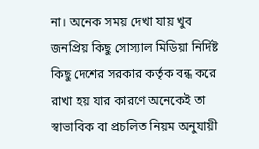না। অনেক সময় দেখা যায় খুব জনপ্রিয় কিছু সোস্যাল মিডিয়া নির্দিষ্ট কিছু দেশের সরকার কর্তৃক বন্ধ করে রাখা হয় যার কারণে অনেকেই তা স্বাভাবিক বা প্রচলিত নিয়ম অনুযায়ী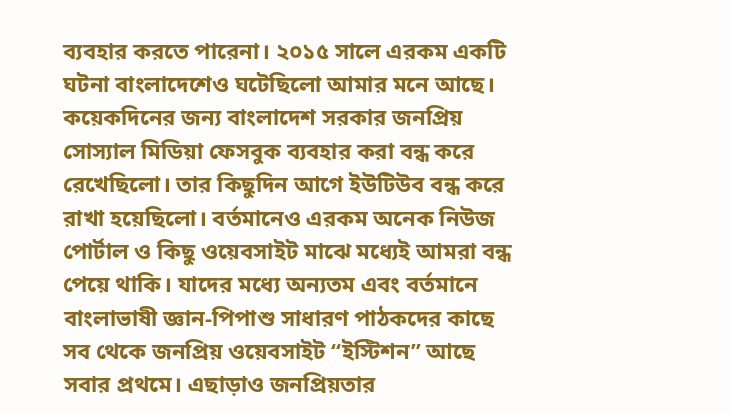ব্যবহার করতে পারেনা। ২০১৫ সালে এরকম একটি ঘটনা বাংলাদেশেও ঘটেছিলো আমার মনে আছে। কয়েকদিনের জন্য বাংলাদেশ সরকার জনপ্রিয় সোস্যাল মিডিয়া ফেসবুক ব্যবহার করা বন্ধ করে রেখেছিলো। তার কিছুদিন আগে ইউটিউব বন্ধ করে রাখা হয়েছিলো। বর্তমানেও এরকম অনেক নিউজ পোর্টাল ও কিছু ওয়েবসাইট মাঝে মধ্যেই আমরা বন্ধ পেয়ে থাকি। যাদের মধ্যে অন্যতম এবং বর্তমানে বাংলাভাষী জ্ঞান-পিপাশু সাধারণ পাঠকদের কাছে সব থেকে জনপ্রিয় ওয়েবসাইট “ইস্টিশন” আছে সবার প্রথমে। এছাড়াও জনপ্রিয়তার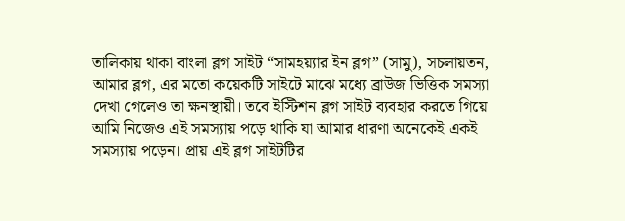তালিকায় থাকা বাংলা ব্লগ সাইট “সামহয়্যার ইন ব্লগ” (সামু), সচলায়তন, আমার ব্লগ, এর মতো কয়েকটি সাইটে মাঝে মধ্যে ব্রাউজ ভিত্তিক সমস্যা দেখা গেলেও তা ক্ষনস্থায়ী। তবে ইস্টিশন ব্লগ সাইট ব্যবহার করতে গিয়ে আমি নিজেও এই সমস্যায় পড়ে থাকি যা আমার ধারণা অনেকেই একই সমস্যায় পড়েন। প্রায় এই ব্লগ সাইটটির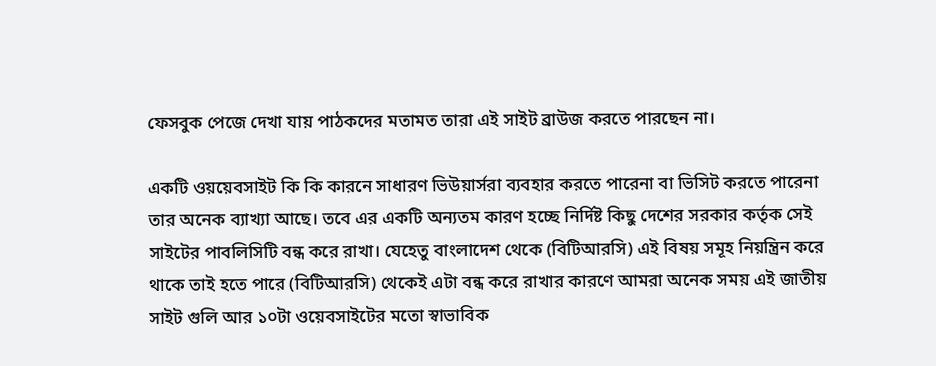ফেসবুক পেজে দেখা যায় পাঠকদের মতামত তারা এই সাইট ব্রাউজ করতে পারছেন না।

একটি ওয়য়েবসাইট কি কি কারনে সাধারণ ভিউয়ার্সরা ব্যবহার করতে পারেনা বা ভিসিট করতে পারেনা তার অনেক ব্যাখ্যা আছে। তবে এর একটি অন্যতম কারণ হচ্ছে নির্দিষ্ট কিছু দেশের সরকার কর্তৃক সেই সাইটের পাবলিসিটি বন্ধ করে রাখা। যেহেতু বাংলাদেশ থেকে (বিটিআরসি) এই বিষয় সমূহ নিয়ন্ত্রিন করে থাকে তাই হতে পারে (বিটিআরসি) থেকেই এটা বন্ধ করে রাখার কারণে আমরা অনেক সময় এই জাতীয় সাইট গুলি আর ১০টা ওয়েবসাইটের মতো স্বাভাবিক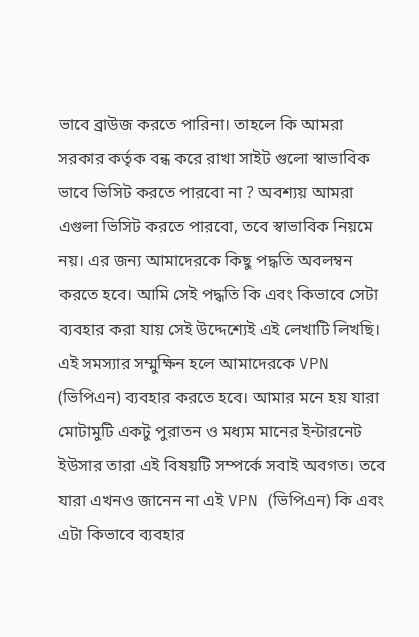ভাবে ব্রাউজ করতে পারিনা। তাহলে কি আমরা সরকার কর্তৃক বন্ধ করে রাখা সাইট গুলো স্বাভাবিক ভাবে ভিসিট করতে পারবো না ? অবশ্যয় আমরা এগুলা ভিসিট করতে পারবো, তবে স্বাভাবিক নিয়মে নয়। এর জন্য আমাদেরকে কিছু পদ্ধতি অবলম্বন করতে হবে। আমি সেই পদ্ধতি কি এবং কিভাবে সেটা ব্যবহার করা যায় সেই উদ্দেশ্যেই এই লেখাটি লিখছি। এই সমস্যার সম্মুক্ষিন হলে আমাদেরকে VPN  (ভিপিএন) ব্যবহার করতে হবে। আমার মনে হয় যারা মোটামুটি একটু পুরাতন ও মধ্যম মানের ইন্টারনেট ইউসার তারা এই বিষয়টি সম্পর্কে সবাই অবগত। তবে যারা এখনও জানেন না এই VPN (ভিপিএন) কি এবং এটা কিভাবে ব্যবহার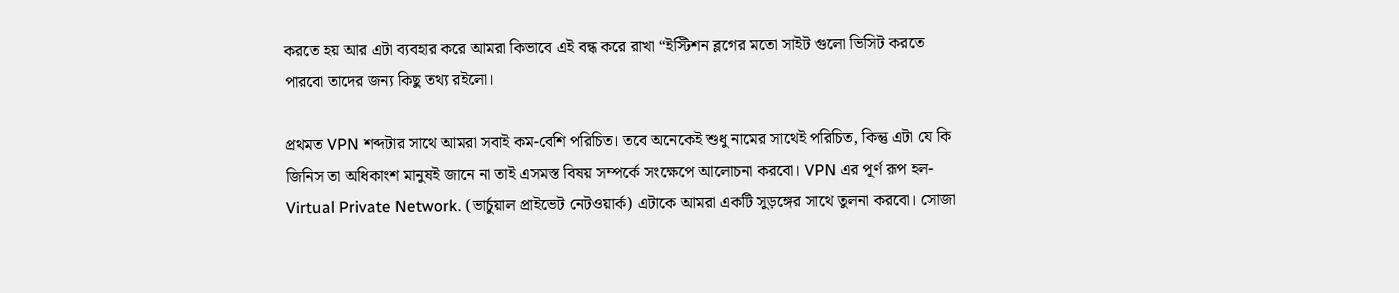করতে হয় আর এটা ব্যবহার করে আমরা কিভাবে এই বন্ধ করে রাখা “ইস্টিশন ব্লগের মতো সাইট গুলো ভিসিট করতে পারবো তাদের জন্য কিছু তথ্য রইলো।

প্রথমত VPN শব্দটার সাথে আমরা সবাই কম-বেশি পরিচিত। তবে অনেকেই শুধু নামের সাথেই পরিচিত, কিন্তু এটা যে কি জিনিস তা অধিকাংশ মানুষই জানে না তাই এসমস্ত বিষয় সম্পর্কে সংক্ষেপে আলোচনা করবো। VPN এর পূর্ণ রূপ হল- Virtual Private Network. (ভার্চুয়াল প্রাইভেট নেটওয়ার্ক) এটাকে আমরা একটি সুড়ঙ্গের সাথে তুলনা করবো। সোজা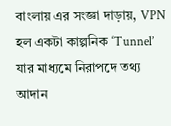বাংলায় এর সংজ্ঞা দাড়ায়, VPN হল একটা কাল্পনিক ‘Tunnel’ যার মাধ্যমে নিরাপদে তথ্য আদান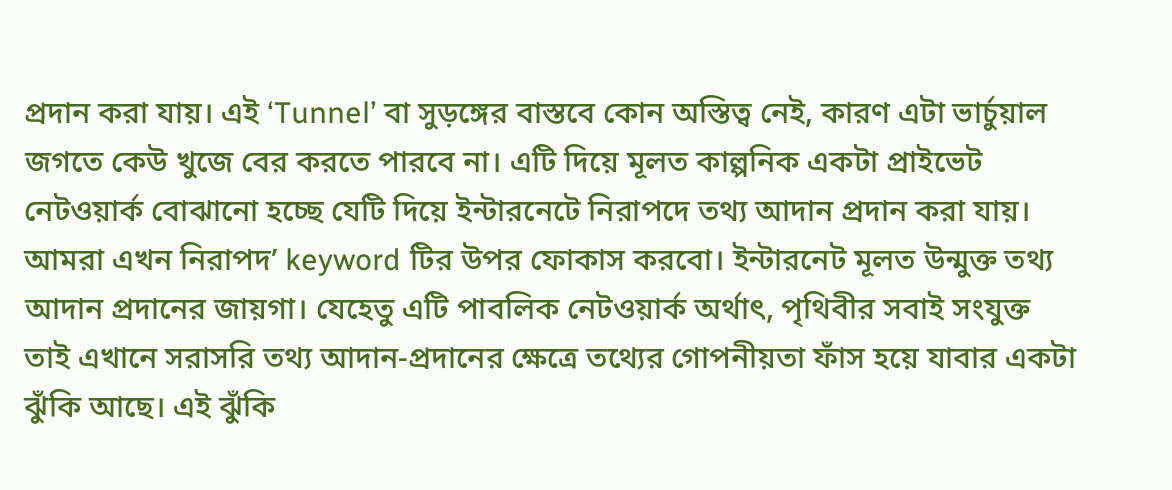প্রদান করা যায়। এই ‘Tunnel’ বা সুড়ঙ্গের বাস্তবে কোন অস্তিত্ব নেই, কারণ এটা ভার্চুয়াল জগতে কেউ খুজে বের করতে পারবে না। এটি দিয়ে মূলত কাল্পনিক একটা প্রাইভেট নেটওয়ার্ক বোঝানো হচ্ছে যেটি দিয়ে ইন্টারনেটে নিরাপদে তথ্য আদান প্রদান করা যায়। আমরা এখন নিরাপদ’ keyword টির উপর ফোকাস করবো। ইন্টারনেট মূলত উন্মুক্ত তথ্য আদান প্রদানের জায়গা। যেহেতু এটি পাবলিক নেটওয়ার্ক অর্থাৎ, পৃথিবীর সবাই সংযুক্ত তাই এখানে সরাসরি তথ্য আদান-প্রদানের ক্ষেত্রে তথ্যের গোপনীয়তা ফাঁস হয়ে যাবার একটা ঝুঁকি আছে। এই ঝুঁকি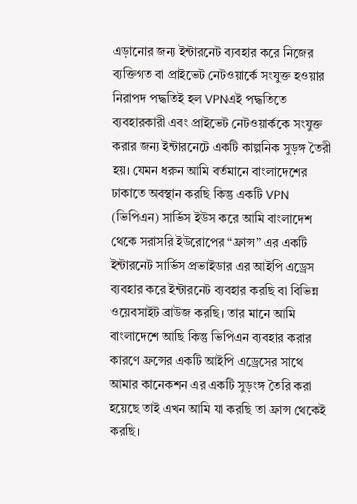এড়ানোর জন্য ইন্টারনেট ব্যবহার করে নিজের ব্যক্তিগত বা প্রাইভেট নেটওয়ার্কে সংযুক্ত হওয়ার নিরাপদ পদ্ধতিই হল VPNএই পদ্ধতিতে ব্যবহারকারী এবং প্রাইভেট নেটওয়ার্ককে সংযুক্ত করার জন্য ইন্টারনেটে একটি কাল্পনিক সুড়ঙ্গ তৈরী হয়। যেমন ধরুন আমি বর্তমানে বাংলাদেশের ঢাকাতে অবস্থান করছি কিন্তু একটি VPN (ভিপিএন) সার্ভিস ইউস করে আমি বাংলাদেশ থেকে সরাসরি ইউরোপের “ফ্রান্স” এর একটি ইন্টারনেট সার্ভিস প্রভাইডার এর আইপি এড্রেস ব্যবহার করে ইন্টারনেট ব্যবহার করছি বা বিভিন্ন ওয়েবসাইট ব্রাউজ করছি। তার মানে আমি বাংলাদেশে আছি কিন্তু ভিপিএন ব্যবহার করার কারণে ফ্রন্সের একটি আইপি এড্রেসের সাথে আমার কানেকশন এর একটি সুড়ংঙ্গ তৈরি করা হয়েছে তাই এখন আমি যা করছি তা ফ্রান্স থেকেই করছি।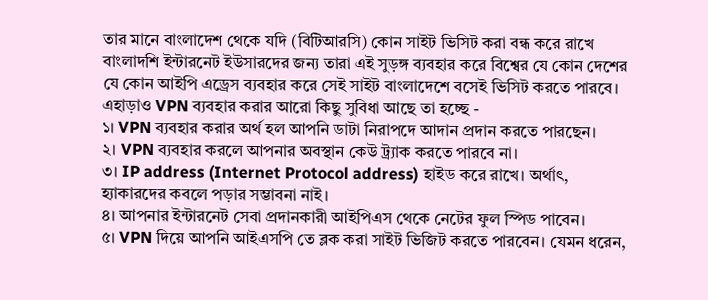তার মানে বাংলাদেশ থেকে যদি (বিটিআরসি) কোন সাইট ভিসিট করা বন্ধ করে রাখে বাংলাদশি ইন্টারনেট ইউসারদের জন্য তারা এই সুড়ঙ্গ ব্যবহার করে বিশ্বের যে কোন দেশের যে কোন আইপি এড্রেস ব্যবহার করে সেই সাইট বাংলাদেশে বসেই ভিসিট করতে পারবে। এহাড়াও VPN ব্যবহার করার আরো কিছু সুবিধা আছে তা হচ্ছে -
১। VPN ব্যবহার করার অর্থ হল আপনি ডাটা নিরাপদে আদান প্রদান করতে পারছেন।
২। VPN ব্যবহার করলে আপনার অবস্থান কেউ ট্র্যাক করতে পারবে না।
৩। IP address (Internet Protocol address) হাইড করে রাখে। অর্থাৎ, হ্যাকারদের কবলে পড়ার সম্ভাবনা নাই।
৪। আপনার ইন্টারনেট সেবা প্রদানকারী আইপিএস থেকে নেটের ফুল স্পিড পাবেন।
৫। VPN দিয়ে আপনি আইএসপি তে ব্লক করা সাইট ভিজিট করতে পারবেন। যেমন ধরেন,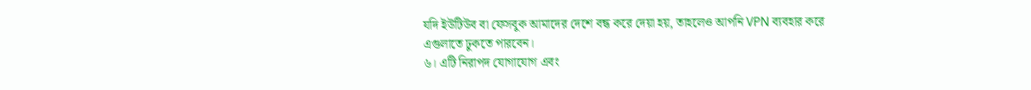যদি ইউটিউব বা ফেসবুক আমাদের দেশে বন্ধ করে দেয়া হয়, তাহলেও আপনি VPN ব্যবহার করে এগুলাতে ঢুকতে পারবেন।
৬। এটি নিরাপদ যোগাযোগ এবং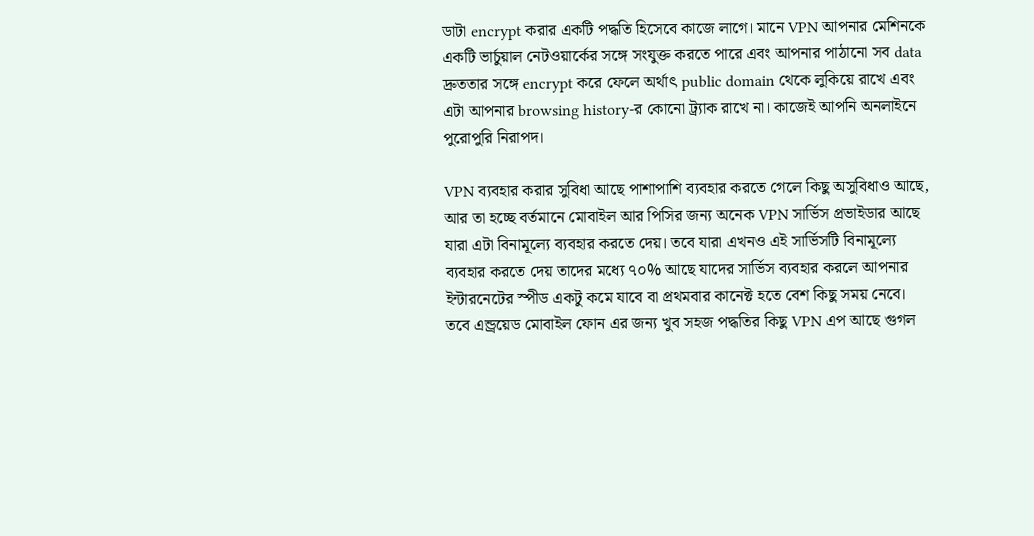ডাটা encrypt করার একটি পদ্ধতি হিসেবে কাজে লাগে। মানে VPN আপনার মেশিনকে একটি ভার্চুয়াল নেটওয়ার্কের সঙ্গে সংযুক্ত করতে পারে এবং আপনার পাঠানো সব data দ্রুততার সঙ্গে encrypt করে ফেলে অর্থাৎ public domain থেকে লুকিয়ে রাখে এবং এটা আপনার browsing history-র কোনো ট্র্যাক রাখে না। কাজেই আপনি অনলাইনে পুরোপুরি নিরাপদ।

VPN ব্যবহার করার সুবিধা আছে পাশাপাশি ব্যবহার করতে গেলে কিছু অসুবিধাও আছে, আর তা হচ্ছে বর্তমানে মোবাইল আর পিসির জন্য অনেক VPN সার্ভিস প্রভাইডার আছে যারা এটা বিনামূল্যে ব্যবহার করতে দেয়। তবে যারা এখনও এই সার্ভিসটি বিনামূল্যে ব্যবহার করতে দেয় তাদের মধ্যে ৭০% আছে যাদের সার্ভিস ব্যবহার করলে আপনার ইন্টারনেটের স্পীড একটু কমে যাবে বা প্রথমবার কানেক্ট হতে বেশ কিছু সময় নেবে। তবে এন্ড্রয়েড মোবাইল ফোন এর জন্য খুব সহজ পদ্ধতির কিছু VPN এপ আছে গুগল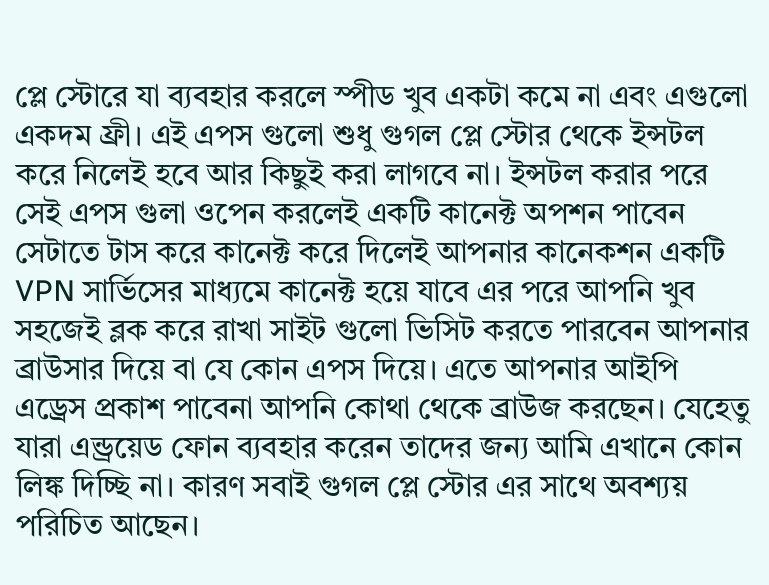প্লে স্টোরে যা ব্যবহার করলে স্পীড খুব একটা কমে না এবং এগুলো একদম ফ্রী। এই এপস গুলো শুধু গুগল প্লে স্টোর থেকে ইন্সটল করে নিলেই হবে আর কিছুই করা লাগবে না। ইন্সটল করার পরে সেই এপস গুলা ওপেন করলেই একটি কানেক্ট অপশন পাবেন সেটাতে টাস করে কানেক্ট করে দিলেই আপনার কানেকশন একটি VPN সার্ভিসের মাধ্যমে কানেক্ট হয়ে যাবে এর পরে আপনি খুব সহজেই ব্লক করে রাখা সাইট গুলো ভিসিট করতে পারবেন আপনার ব্রাউসার দিয়ে বা যে কোন এপস দিয়ে। এতে আপনার আইপি এড্রেস প্রকাশ পাবেনা আপনি কোথা থেকে ব্রাউজ করছেন। যেহেতু যারা এন্ড্রয়েড ফোন ব্যবহার করেন তাদের জন্য আমি এখানে কোন লিঙ্ক দিচ্ছি না। কারণ সবাই গুগল প্লে স্টোর এর সাথে অবশ্যয় পরিচিত আছেন।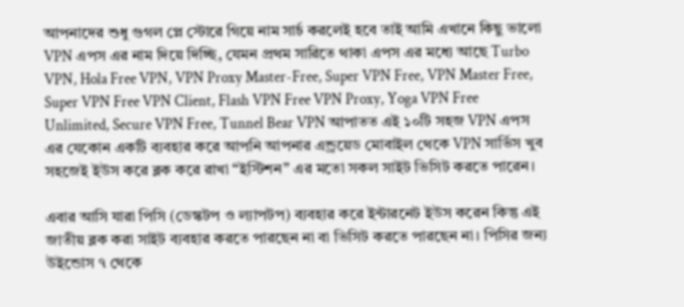আপনাদের শুধু গুগল প্লে স্টোরে গিয়ে নাম সার্চ করলেই হবে তাই আমি এখানে কিছু ভালো VPN এপস এর নাম দিয়ে দিচ্ছি, যেমন প্রথম সারিতে থাকা এপস এর মধ্যে আছে Turbo VPN, Hola Free VPN, VPN Proxy Master-Free, Super VPN Free, VPN Master Free, Super VPN Free VPN Client, Flash VPN Free VPN Proxy, Yoga VPN Free Unlimited, Secure VPN Free, Tunnel Bear VPN আপাতত এই ১০টি সহজ VPN এপস এর যেকোন একটি ব্যবহার করে আপনি আপনার এন্ড্রয়েড মোবাইল থেকে VPN সার্ভিস খুব সহজেই ইউস করে ব্লক করে রাখা “ইস্টিশন” এর মতো সকল সাইট ভিসিট করতে পারেন।

এবার আসি যারা পিসি (ডেস্কটপ ও ল্যাপটপ) ব্যবহার করে ইন্টারনেট ইউস করেন কিন্তু এই জাতীয় ব্লক করা সাইট ব্যবহার করতে পারছেন না বা ভিসিট করতে পারছেন না। পিসির জন্য উইন্ডোস ৭ থেকে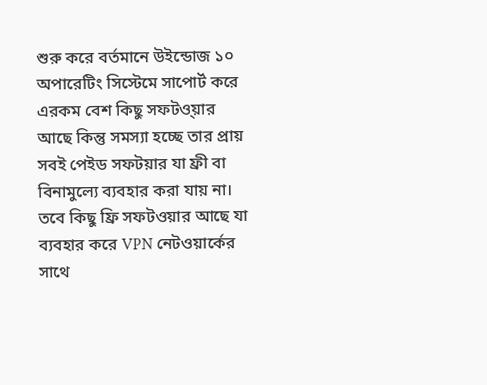শুরু করে বর্তমানে উইন্ডোজ ১০ অপারেটিং সিস্টেমে সাপোর্ট করে এরকম বেশ কিছু সফটও্য়ার আছে কিন্তু সমস্যা হচ্ছে তার প্রায় সবই পেইড সফটয়ার যা ফ্রী বা বিনামুল্যে ব্যবহার করা যায় না। তবে কিছু ফ্রি সফটওয়ার আছে যা ব্যবহার করে VPN নেটওয়ার্কের সাথে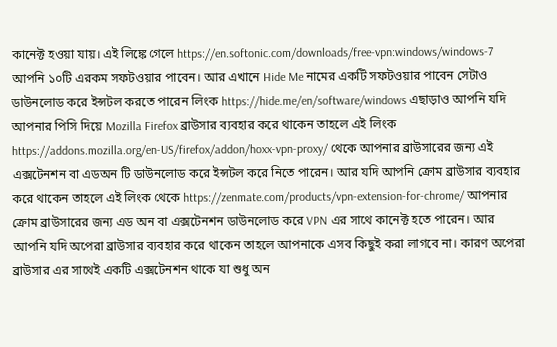কানেক্ট হওয়া যায়। এই লিঙ্কে গেলে https://en.softonic.com/downloads/free-vpn:windows/windows-7 আপনি ১০টি এরকম সফটওয়ার পাবেন। আর এখানে Hide Me নামের একটি সফটওয়ার পাবেন সেটাও ডাউনলোড করে ইন্সটল করতে পারেন লিংক https://hide.me/en/software/windows এছাড়াও আপনি যদি আপনার পিসি দিয়ে Mozilla Firefox ব্রাউসার ব্যবহার করে থাকেন তাহলে এই লিংক https://addons.mozilla.org/en-US/firefox/addon/hoxx-vpn-proxy/ থেকে আপনার ব্রাউসারের জন্য এই এক্সটেনশন বা এডঅন টি ডাউনলোড করে ইন্সটল করে নিতে পারেন। আর যদি আপনি ক্রোম ব্রাউসার ব্যবহার করে থাকেন তাহলে এই লিংক থেকে https://zenmate.com/products/vpn-extension-for-chrome/ আপনার ক্রোম ব্রাউসারের জন্য এড অন বা এক্সটেনশন ডাউনলোড করে VPN এর সাথে কানেক্ট হতে পারেন। আর আপনি যদি অপেরা ব্রাউসার ব্যবহার করে থাকেন তাহলে আপনাকে এসব কিছুই করা লাগবে না। কারণ অপেরা ব্রাউসার এর সাথেই একটি এক্সটেনশন থাকে যা শুধু অন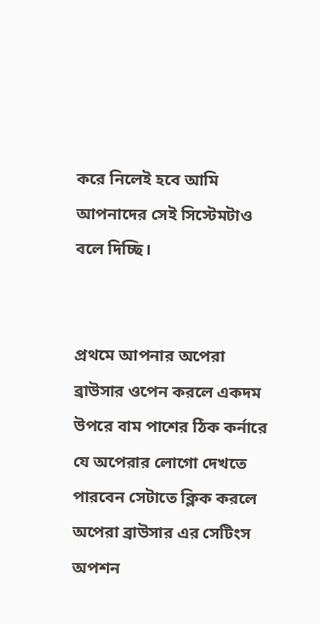করে নিলেই হবে আমি আপনাদের সেই সিস্টেমটাও বলে দিচ্ছি।


প্রথমে আপনার অপেরা ব্রাউসার ওপেন করলে একদম উপরে বাম পাশের ঠিক কর্নারে যে অপেরার লোগো দেখতে পারবেন সেটাতে ক্লিক করলে অপেরা ব্রাউসার এর সেটিংস অপশন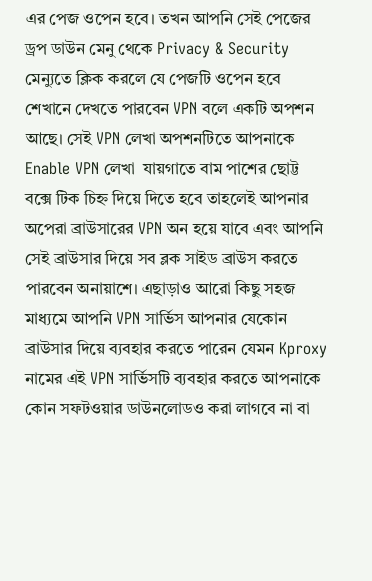এর পেজ ওপেন হবে। তখন আপনি সেই পেজের ড্রপ ডাউন মেনু থেকে Privacy & Security মেন্যুতে ক্লিক করলে যে পেজটি ওপেন হবে শেখানে দেখতে পারবেন VPN বলে একটি অপশন আছে। সেই VPN লেখা অপশনটিতে আপনাকে Enable VPN লেখা  যায়গাতে বাম পাশের ছোট্ট বক্সে টিক চিহ্ন দিয়ে দিতে হবে তাহলেই আপনার অপেরা ব্রাউসারের VPN অন হয়ে যাবে এবং আপনি সেই ব্রাউসার দিয়ে সব ব্লক সাইড ব্রাউস করতে পারবেন অনায়াশে। এছাড়াও আরো কিছু সহজ মাধ্যমে আপনি VPN সার্ভিস আপনার যেকোন ব্রাউসার দিয়ে ব্যবহার করতে পারেন যেমন Kproxy নামের এই VPN সার্ভিসটি ব্যবহার করতে আপনাকে কোন সফটওয়ার ডাউনলোডও করা লাগবে না বা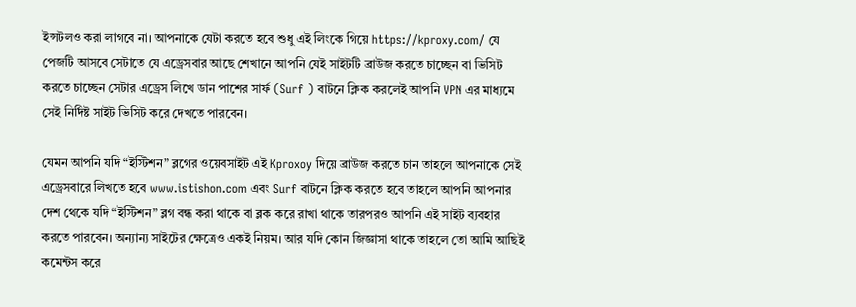ইন্সটলও করা লাগবে না। আপনাকে যেটা করতে হবে শুধু এই লিংকে গিয়ে https://kproxy.com/ যে পেজটি আসবে সেটাতে যে এড্রেসবার আছে শেখানে আপনি যেই সাইটটি ব্রাউজ করতে চাচ্ছেন বা ভিসিট করতে চাচ্ছেন সেটার এড্রেস লিখে ডান পাশের সার্ফ (Surf ) বাটনে ক্লিক করলেই আপনি VPN এর মাধ্যমে সেই নির্দিষ্ট সাইট ভিসিট করে দেখতে পারবেন।

যেমন আপনি যদি “ইস্টিশন” ব্লগের ওয়েবসাইট এই Kproxoy দিয়ে ব্রাউজ করতে চান তাহলে আপনাকে সেই এড্রেসবারে লিখতে হবে www.istishon.com এবং Surf বাটনে ক্লিক করতে হবে তাহলে আপনি আপনার দেশ থেকে যদি “ইস্টিশন” ব্লগ বন্ধ করা থাকে বা ব্লক করে রাখা থাকে তারপরও আপনি এই সাইট ব্যবহার করতে পারবেন। অন্যান্য সাইটের ক্ষেত্রেও একই নিয়ম। আর যদি কোন জিজ্ঞাসা থাকে তাহলে তো আমি আছিই কমেন্টস করে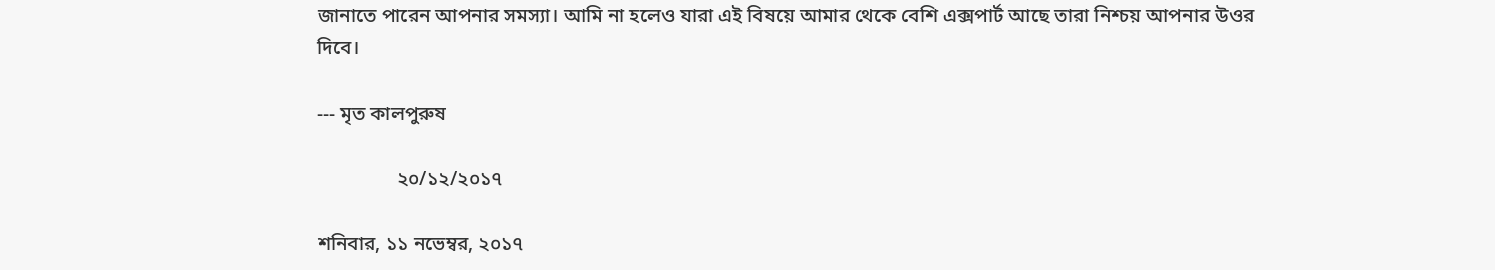জানাতে পারেন আপনার সমস্যা। আমি না হলেও যারা এই বিষয়ে আমার থেকে বেশি এক্সপার্ট আছে তারা নিশ্চয় আপনার উওর দিবে।

--- মৃত কালপুরুষ

                ২০/১২/২০১৭

শনিবার, ১১ নভেম্বর, ২০১৭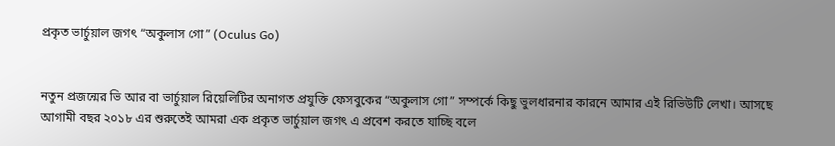প্রকৃত ভার্চুয়াল জগৎ “অকুলাস গো” (Oculus Go)


নতুন প্রজন্মের ভি আর বা ভার্চুয়াল রিয়েলিটির অনাগত প্রযুক্তি ফেসবুকের “অকুলাস গো” সম্পর্কে কিছু ভুলধারনার কারনে আমার এই রিভিউটি লেখা। আসছে আগামী বছর ২০১৮ এর শুরুতেই আমরা এক প্রকৃত ভার্চুয়াল জগৎ এ প্রবেশ করতে যাচ্ছি বলে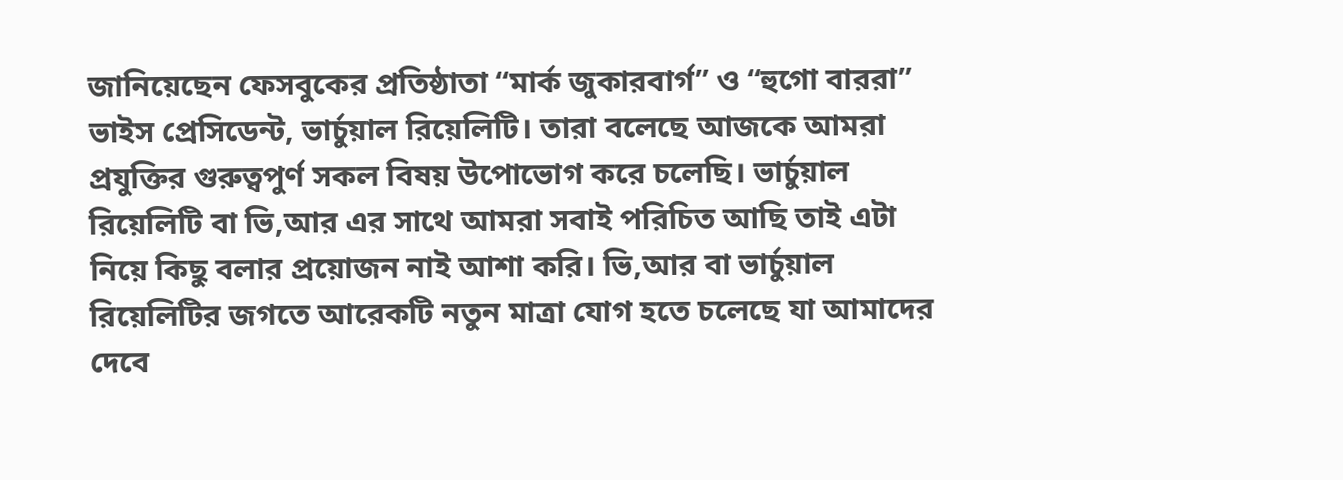জানিয়েছেন ফেসবুকের প্রতিষ্ঠাতা “মার্ক জুকারবার্গ” ও “হুগো বাররা” ভাইস প্রেসিডেন্ট, ভার্চুয়াল রিয়েলিটি। তারা বলেছে আজকে আমরা প্রযুক্তির গুরুত্বপুর্ণ সকল বিষয় উপোভোগ করে চলেছি। ভার্চুয়াল রিয়েলিটি বা ভি,আর এর সাথে আমরা সবাই পরিচিত আছি তাই এটা নিয়ে কিছু বলার প্রয়োজন নাই আশা করি। ভি,আর বা ভার্চুয়াল রিয়েলিটির জগতে আরেকটি নতুন মাত্রা যোগ হতে চলেছে যা আমাদের দেবে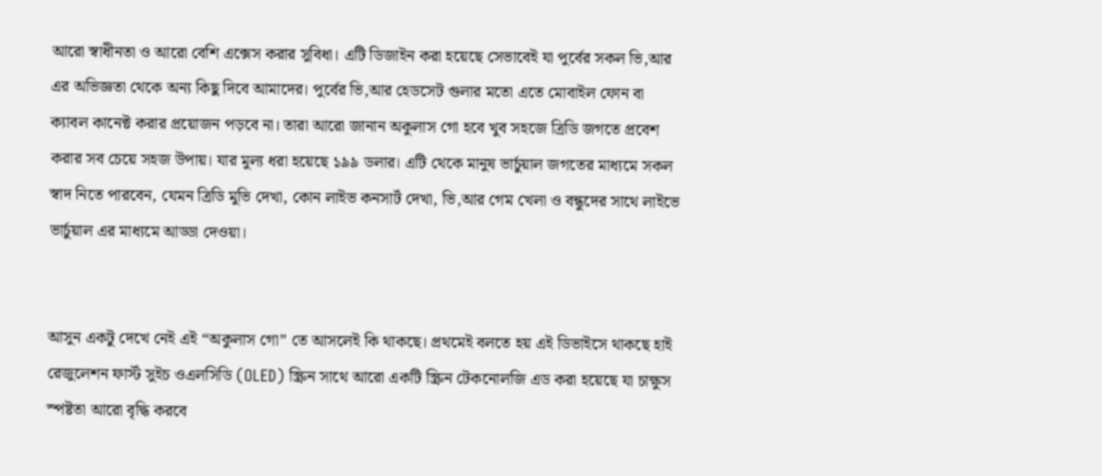আরো স্বাধীনতা ও আরো বেশি এক্সেস করার সুবিধা। এটি ডিজাইন করা হয়েছে সেভাবেই যা পুর্বের সকল ভি,আর এর অভিজ্ঞতা থেকে অন্য কিছু দিবে আমাদের। পুর্বের ভি,আর হেডসেট গুলার মতো এতে মোবাইল ফোন বা ক্যাবল কানেক্ট করার প্রয়োজন পড়বে না। তারা আরো জানান অকুলাস গো হবে খুব সহজে ত্রিডি জগতে প্রবেশ করার সব চেয়ে সহজ উপায়। যার মুল্য ধরা হয়েছে ১৯৯ ডলার। এটি থেকে মানুষ ভার্চুয়াল জগতের মাধ্যমে সকল স্বাদ নিতে পারবেন, যেমন ত্রিডি মুভি দেখা, কোন লাইভ কনসার্ট দেখা, ভি,আর গেম খেলা ও বন্ধুদের সাথে লাইভে ভার্চুয়াল এর মাধ্যমে আড্ডা দেওয়া।


আসুন একটু দেখে নেই এই “অকুলাস গো” তে আসলেই কি থাকছে। প্রথমেই বলতে হয় এই ডিভাইসে থাকছে হাই রেজুলেশন ফার্স্ট সুইচ ওএলসিডি (OLED) স্ক্রিন সাথে আরো একটি স্ক্রিন টেকনোলজি এড করা হয়েছে যা চাক্ষুস স্পষ্টতা আরো বৃদ্ধি করবে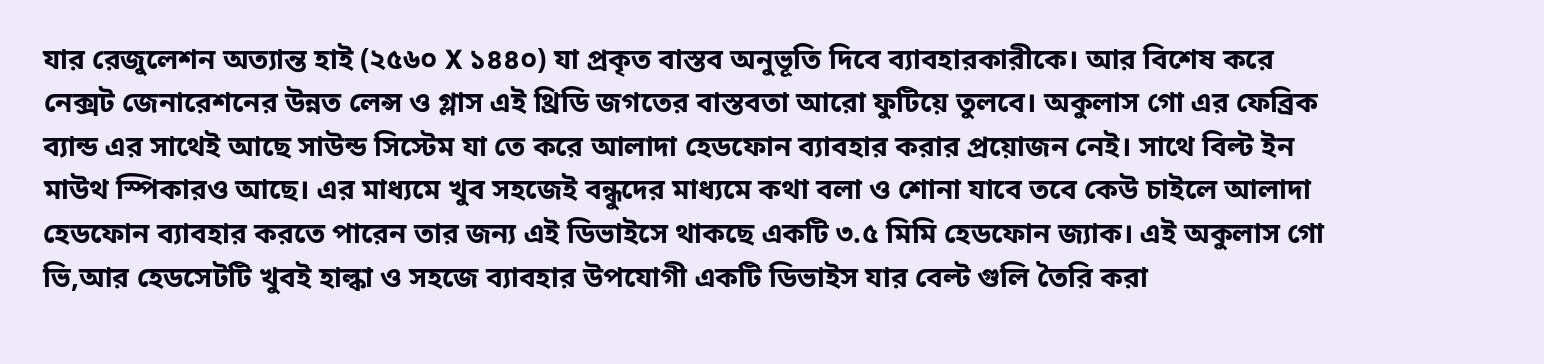যার রেজুলেশন অত্যান্ত হাই (২৫৬০ X ১৪৪০) যা প্রকৃত বাস্তব অনুভূতি দিবে ব্যাবহারকারীকে। আর বিশেষ করে নেক্সট জেনারেশনের উন্নত লেন্স ও গ্লাস এই থ্রিডি জগতের বাস্তবতা আরো ফুটিয়ে তুলবে। অকুলাস গো এর ফেব্রিক ব্যান্ড এর সাথেই আছে সাউন্ড সিস্টেম যা তে করে আলাদা হেডফোন ব্যাবহার করার প্রয়োজন নেই। সাথে বিল্ট ইন মাউথ স্পিকারও আছে। এর মাধ্যমে খুব সহজেই বন্ধুদের মাধ্যমে কথা বলা ও শোনা যাবে তবে কেউ চাইলে আলাদা হেডফোন ব্যাবহার করতে পারেন তার জন্য এই ডিভাইসে থাকছে একটি ৩.৫ মিমি হেডফোন জ্যাক। এই অকুলাস গো ভি,আর হেডসেটটি খুবই হাল্কা ও সহজে ব্যাবহার উপযোগী একটি ডিভাইস যার বেল্ট গুলি তৈরি করা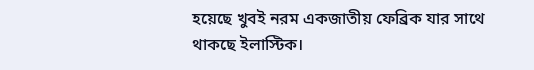হয়েছে খুবই নরম একজাতীয় ফেব্রিক যার সাথে থাকছে ইলাস্টিক।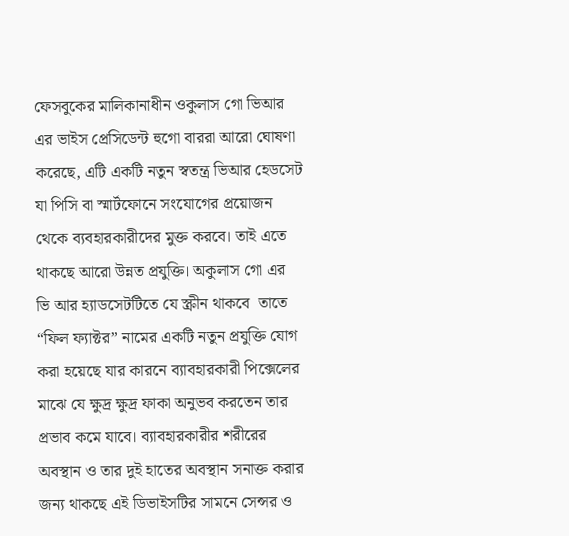ফেসবুকের মালিকানাধীন ওকুলাস গো ভিআর এর ভাইস প্রেসিডেন্ট হুগো বাররা আরো ঘোষণা করেছে, এটি একটি নতুন স্বতন্ত্র ভিআর হেডসেট যা পিসি বা স্মার্টফোনে সংযোগের প্রয়োজন থেকে ব্যবহারকারীদের মুক্ত করবে। তাই এতে থাকছে আরো উন্নত প্রযুক্তি। অকুলাস গো এর ভি আর হ্যাডসেটটিতে যে স্ক্রীন থাকবে  তাতে “ফিল ফ্যাক্টর” নামের একটি নতুন প্রযুক্তি যোগ করা হয়েছে যার কারনে ব্যাবহারকারী পিক্সেলের মাঝে যে ক্ষুদ্র ক্ষুদ্র ফাকা অনুভব করতেন তার প্রভাব কমে যাবে। ব্যাবহারকারীর শরীরের অবস্থান ও তার দুই হাতের অবস্থান সনাক্ত করার জন্য থাকছে এই ডিভাইসটির সামনে সেন্সর ও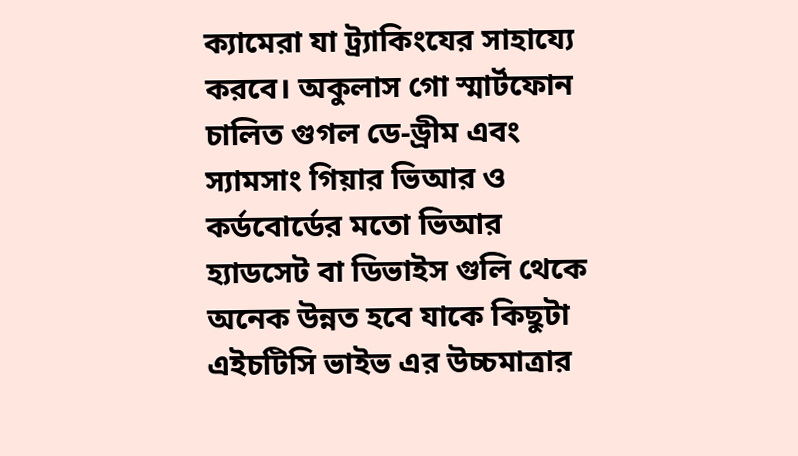ক্যামেরা যা ট্র্যাকিংযের সাহায্যে করবে। অকুলাস গো স্মার্টফোন চালিত গুগল ডে-ড্রীম এবং স্যামসাং গিয়ার ভিআর ও কর্ডবোর্ডের মতো ভিআর হ্যাডসেট বা ডিভাইস গুলি থেকে অনেক উন্নত হবে যাকে কিছুটা এইচটিসি ভাইভ এর উচ্চমাত্রার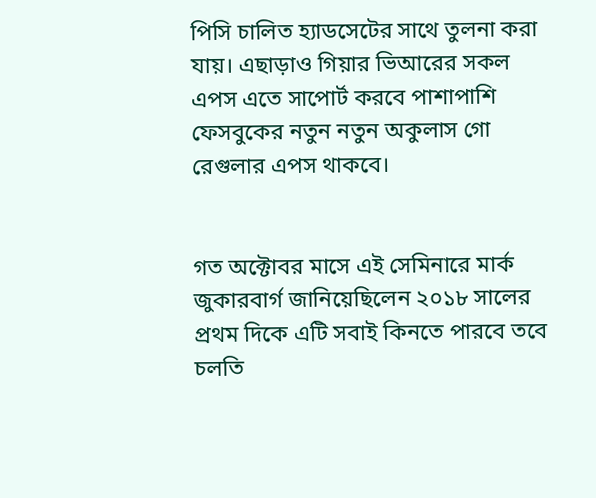পিসি চালিত হ্যাডসেটের সাথে তুলনা করা যায়। এছাড়াও গিয়ার ভিআরের সকল এপস এতে সাপোর্ট করবে পাশাপাশি ফেসবুকের নতুন নতুন অকুলাস গো রেগুলার এপস থাকবে।


গত অক্টোবর মাসে এই সেমিনারে মার্ক জুকারবার্গ জানিয়েছিলেন ২০১৮ সালের প্রথম দিকে এটি সবাই কিনতে পারবে তবে চলতি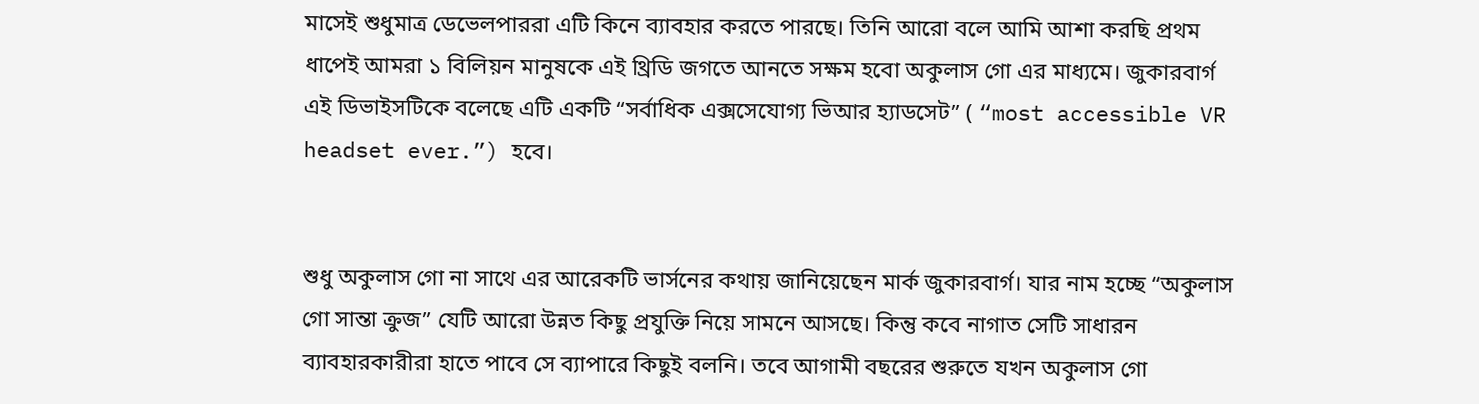মাসেই শুধুমাত্র ডেভেলপাররা এটি কিনে ব্যাবহার করতে পারছে। তিনি আরো বলে আমি আশা করছি প্রথম ধাপেই আমরা ১ বিলিয়ন মানুষকে এই থ্রিডি জগতে আনতে সক্ষম হবো অকুলাস গো এর মাধ্যমে। জুকারবার্গ এই ডিভাইসটিকে বলেছে এটি একটি “সর্বাধিক এক্সসেযোগ্য ভিআর হ্যাডসেট” ( “most accessible VR headset ever.”) হবে।


শুধু অকুলাস গো না সাথে এর আরেকটি ভার্সনের কথায় জানিয়েছেন মার্ক জুকারবার্গ। যার নাম হচ্ছে “অকুলাস গো সান্তা ক্রুজ” যেটি আরো উন্নত কিছু প্রযুক্তি নিয়ে সামনে আসছে। কিন্তু কবে নাগাত সেটি সাধারন ব্যাবহারকারীরা হাতে পাবে সে ব্যাপারে কিছুই বলনি। তবে আগামী বছরের শুরুতে যখন অকুলাস গো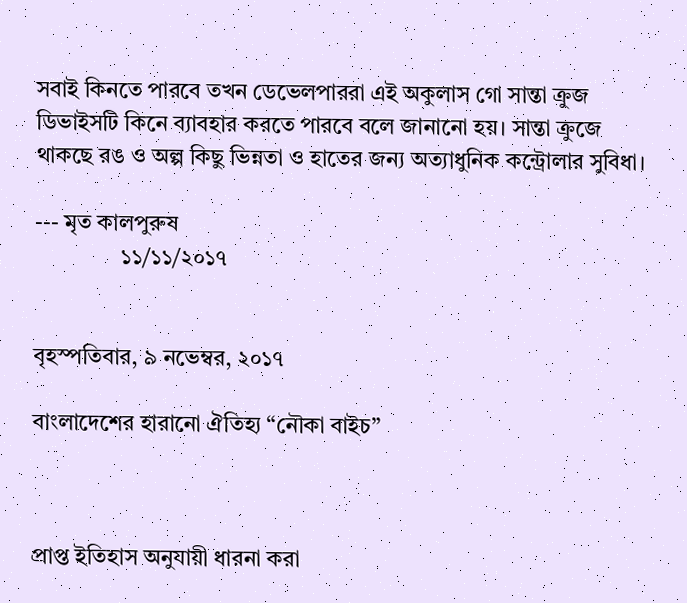সবাই কিনতে পারবে তখন ডেভেলপাররা এই অকুলাস গো সান্তা ক্রুজ ডিভাইসটি কিনে ব্যাবহার করতে পারবে বলে জানানো হয়। সান্তা ক্রুজে থাকছে রঙ ও অল্প কিছু ভিন্নতা ও হাতের জন্য অত্যাধুনিক কন্ট্রোলার সুবিধা।

--- মৃত কালপুরুষ
               ১১/১১/২০১৭


বৃহস্পতিবার, ৯ নভেম্বর, ২০১৭

বাংলাদেশের হারানো ঐতিহ্য “নৌকা বাইচ”



প্রাপ্ত ইতিহাস অনুযায়ী ধারনা করা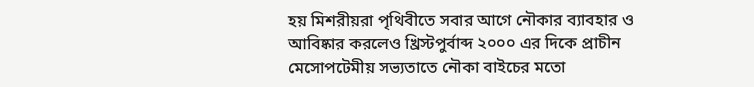হয় মিশরীয়রা পৃথিবীতে সবার আগে নৌকার ব্যাবহার ও আবিষ্কার করলেও খ্রিস্টপুর্বাব্দ ২০০০ এর দিকে প্রাচীন মেসোপটেমীয় সভ্যতাতে নৌকা বাইচের মতো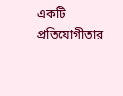একটি প্রতিযোগীতার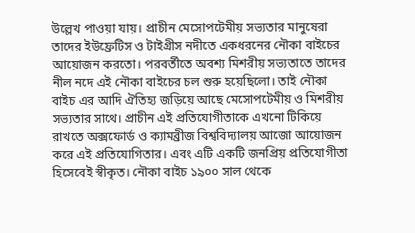উল্লেখ পাওয়া যায়। প্রাচীন মেসোপটেমীয় সভ্যতার মানুষেরা তাদের ইউফ্রেটিস ও টাইগ্রীস নদীতে একধরনের নৌকা বাইচের আয়োজন করতো। পরবর্তীতে অবশ্য মিশরীয় সভ্যতাতে তাদের নীল নদে এই নৌকা বাইচের চল শুরু হয়েছিলো। তাই নৌকা বাইচ এর আদি ঐতিহ্য জড়িয়ে আছে মেসোপটেমীয় ও মিশরীয় সভ্যতার সাথে। প্রাচীন এই প্রতিযোগীতাকে এখনো টিকিয়ে রাখতে অক্সফোর্ড ও ক্যামব্রীজ বিশ্ববিদ্যালয় আজো আয়োজন করে এই প্রতিযোগিতার। এবং এটি একটি জনপ্রিয় প্রতিযোগীতা হিসেবেই স্বীকৃত। নৌকা বাইচ ১৯০০ সাল থেকে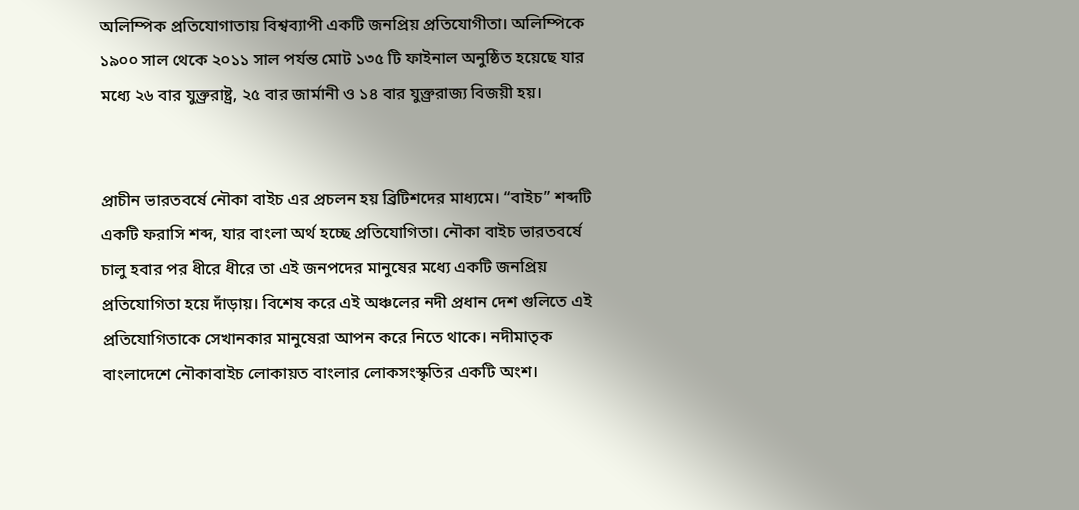অলিম্পিক প্রতিযোগাতায় বিশ্বব্যাপী একটি জনপ্রিয় প্রতিযোগীতা। অলিম্পিকে ১৯০০ সাল থেকে ২০১১ সাল পর্যন্ত মোট ১৩৫ টি ফাইনাল অনুষ্ঠিত হয়েছে যার মধ্যে ২৬ বার যুক্ত্ররাষ্ট্র, ২৫ বার জার্মানী ও ১৪ বার যুক্ত্ররাজ্য বিজয়ী হয়।


প্রাচীন ভারতবর্ষে নৌকা বাইচ এর প্রচলন হয় ব্রিটিশদের মাধ্যমে। “বাইচ” শব্দটি একটি ফরাসি শব্দ, যার বাংলা অর্থ হচ্ছে প্রতিযোগিতা। নৌকা বাইচ ভারতবর্ষে চালু হবার পর ধীরে ধীরে তা এই জনপদের মানুষের মধ্যে একটি জনপ্রিয় প্রতিযোগিতা হয়ে দাঁড়ায়। বিশেষ করে এই অঞ্চলের নদী প্রধান দেশ গুলিতে এই প্রতিযোগিতাকে সেখানকার মানুষেরা আপন করে নিতে থাকে। নদীমাতৃক বাংলাদেশে নৌকাবাইচ লোকায়ত বাংলার লোকসংস্কৃতির একটি অংশ।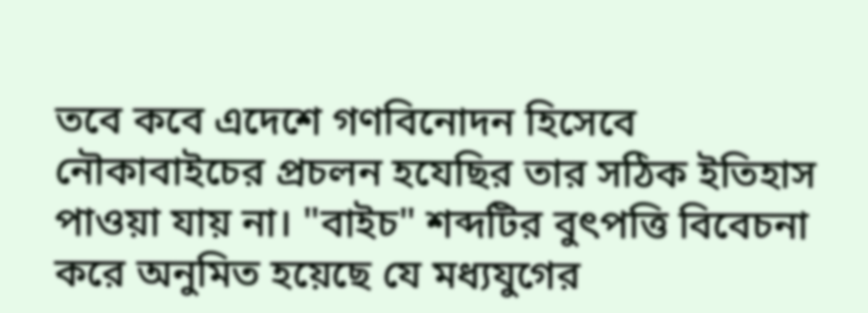তবে কবে এদেশে গণবিনোদন হিসেবে নৌকাবাইচের প্রচলন হযেছির তার সঠিক ইতিহাস পাওয়া যায় না। "বাইচ" শব্দটির বুৎপত্তি বিবেচনা করে অনুমিত হয়েছে যে মধ্যযুগের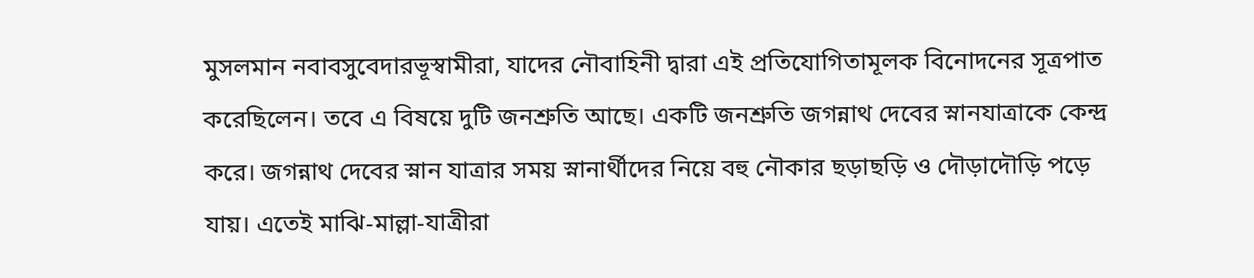মুসলমান নবাবসুবেদারভূস্বামীরা, যাদের নৌবাহিনী দ্বারা এই প্রতিযোগিতামূলক বিনোদনের সূত্রপাত করেছিলেন। তবে এ বিষয়ে দুটি জনশ্রুতি আছে। একটি জনশ্রুতি জগন্নাথ দেবের স্নানযাত্রাকে কেন্দ্র করে। জগন্নাথ দেবের স্নান যাত্রার সময় স্নানার্থীদের নিয়ে বহু নৌকার ছড়াছড়ি ও দৌড়াদৌড়ি পড়ে যায়। এতেই মাঝি-মাল্লা-যাত্রীরা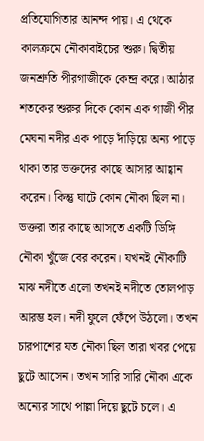প্রতিযোগিতার আনন্দ পায়। এ থেকে কালক্রমে নৌকাবাইচের শুরু। দ্বিতীয় জনশ্রুতি পীরগাজীকে কেন্দ্র করে। আঠার শতকের শুরুর দিকে কোন এক গাজী পীর মেঘনা নদীর এক পাড়ে দাঁড়িয়ে অন্য পাড়ে থাকা তার ভক্তদের কাছে আসার আহ্বান করেন। কিন্তু ঘাটে কোন নৌকা ছিল না। ভক্তরা তার কাছে আসতে একটি ডিঙ্গি নৌকা খুঁজে বের করেন। যখনই নৌকাটি মাঝ নদীতে এলো তখনই নদীতে তোলপাড় আরম্ভ হল। নদী ফুলে ফেঁপে উঠলো। তখন চারপাশের যত নৌকা ছিল তারা খবর পেয়ে ছুটে আসেন। তখন সারি সারি নৌকা একে অন্যের সাথে পাল্লা দিয়ে ছুটে চলে। এ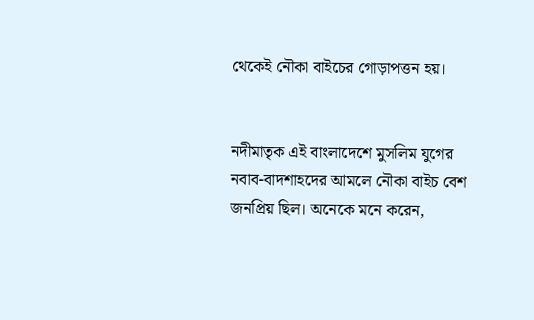থেকেই নৌকা বাইচের গোড়াপত্তন হয়।


নদীমাতৃক এই বাংলাদেশে মুসলিম যুগের নবাব-বাদশাহদের আমলে নৌকা বাইচ বেশ জনপ্রিয় ছিল। অনেকে মনে করেন,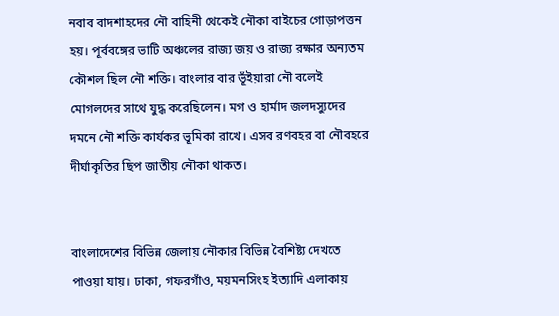নবাব বাদশাহদের নৌ বাহিনী থেকেই নৌকা বাইচের গোড়াপত্তন হয়। পূর্ববঙ্গের ভাটি অঞ্চলের রাজ্য জয় ও রাজ্য রক্ষার অন্যতম কৌশল ছিল নৌ শক্তি। বাংলার বার ভূঁইয়ারা নৌ বলেই মোগলদের সাথে যুদ্ধ করেছিলেন। মগ ও হার্মাদ জলদস্যুদের দমনে নৌ শক্তি কার্যকর ভূমিকা রাখে। এসব রণবহর বা নৌবহরে দীর্ঘাকৃতির ছিপ জাতীয় নৌকা থাকত।


বাংলাদেশের বিভিন্ন জেলায় নৌকার বিভিন্ন বৈশিষ্ট্য দেখতে পাওয়া যায়। ঢাকা, গফরগাঁও, ময়মনসিংহ ইত্যাদি এলাকায়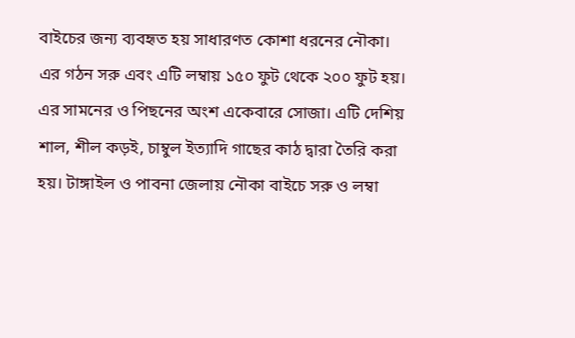বাইচের জন্য ব্যবহৃত হয় সাধারণত কোশা ধরনের নৌকা। এর গঠন সরু এবং এটি লম্বায় ১৫০ ফুট থেকে ২০০ ফুট হয়। এর সামনের ও পিছনের অংশ একেবারে সোজা। এটি দেশিয় শাল, শীল কড়ই, চাম্বুল ইত্যাদি গাছের কাঠ দ্বারা তৈরি করা হয়। টাঙ্গাইল ও পাবনা জেলায় নৌকা বাইচে সরু ও লম্বা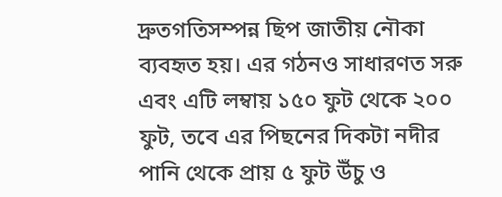দ্রুতগতিসম্পন্ন ছিপ জাতীয় নৌকা ব্যবহৃত হয়। এর গঠনও সাধারণত সরু এবং এটি লম্বায় ১৫০ ফুট থেকে ২০০ ফুট, তবে এর পিছনের দিকটা নদীর পানি থেকে প্রায় ৫ ফুট উঁচু ও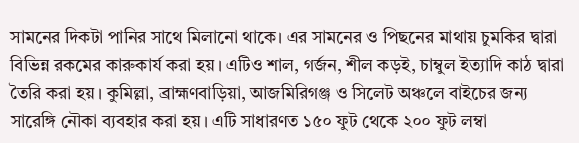সামনের দিকটা পানির সাথে মিলানো থাকে। এর সামনের ও পিছনের মাথায় চুমকির দ্বারা বিভিন্ন রকমের কারুকার্য করা হয়। এটিও শাল, গর্জন, শীল কড়ই, চাম্বুল ইত্যাদি কাঠ দ্বারা তৈরি করা হয়। কুমিল্লা, ব্রাহ্মণবাড়িয়া, আজমিরিগঞ্জ ও সিলেট অঞ্চলে বাইচের জন্য সারেঙ্গি নৌকা ব্যবহার করা হয়। এটি সাধারণত ১৫০ ফুট থেকে ২০০ ফুট লম্বা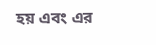হয় এবং এর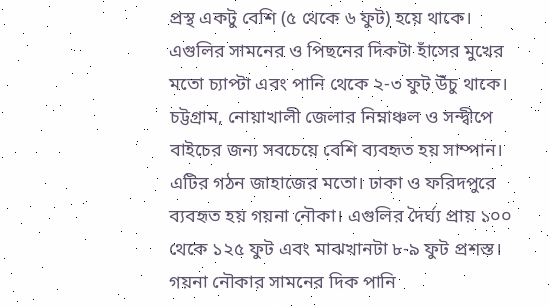প্রস্থ একটু বেশি (৫ থেকে ৬ ফুট) হয়ে থাকে। এগুলির সামনের ও পিছনের দিকটা হাঁসের মুখের মতো চ্যাপ্টা এবং পানি থেকে ২-৩ ফুট উঁচু থাকে। চট্টগ্রাম, নোয়াখালী জেলার নিম্নাঞ্চল ও সন্দ্বীপে বাইচের জন্য সবচেয়ে বেশি ব্যবহৃত হয় সাম্পান। এটির গঠন জাহাজের মতো। ঢাকা ও ফরিদপুরে ব্যবহৃত হয় গয়না নৌকা। এগুলির দৈর্ঘ্য প্রায় ১০০ থেকে ১২৫ ফুট এবং মাঝখানটা ৮-৯ ফুট প্রশস্ত। গয়না নৌকার সামনের দিক পানি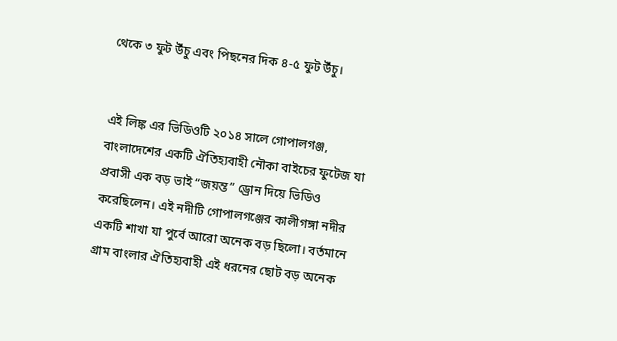থেকে ৩ ফুট উঁচু এবং পিছনের দিক ৪-৫ ফুট উঁচু।


এই লিঙ্ক এর ভিডিওটি ২০১৪ সালে গোপালগঞ্জ, বাংলাদেশের একটি ঐতিহ্যবাহী নৌকা বাইচের ফুটেজ যা প্রবাসী এক বড় ভাই “জয়ন্ত” ড্রোন দিয়ে ভিডিও করেছিলেন। এই নদীটি গোপালগঞ্জের কালীগঙ্গা নদীর একটি শাখা যা পুর্বে আরো অনেক বড় ছিলো। বর্তমানে গ্রাম বাংলার ঐতিহ্যবাহী এই ধরনের ছোট বড় অনেক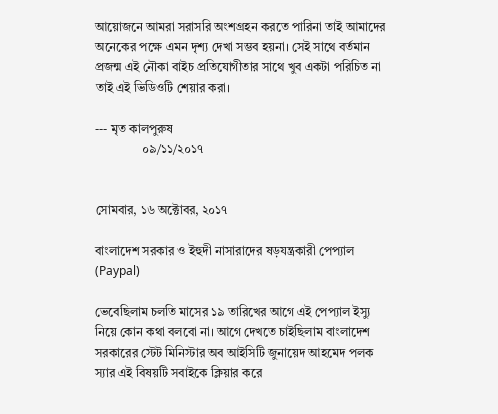আয়োজনে আমরা সরাসরি অংশগ্রহন করতে পারিনা তাই আমাদের অনেকের পক্ষে এমন দৃশ্য দেখা সম্ভব হয়না। সেই সাথে বর্তমান প্রজন্ম এই নৌকা বাইচ প্রতিযোগীতার সাথে খুব একটা পরিচিত না তাই এই ভিডিওটি শেয়ার করা।

--- মৃত কালপুরুষ
               ০৯/১১/২০১৭


সোমবার, ১৬ অক্টোবর, ২০১৭

বাংলাদেশ সরকার ও ইহুদী নাসারাদের ষড়যন্ত্রকারী পেপ্যাল (Paypal)

ভেবেছিলাম চলতি মাসের ১৯ তারিখের আগে এই পেপ্যাল ইস্যু নিয়ে কোন কথা বলবো না। আগে দেখতে চাইছিলাম বাংলাদেশ সরকারের স্টেট মিনিস্টার অব আইসিটি জুনায়েদ আহমেদ পলক স্যার এই বিষয়টি সবাইকে ক্লিয়ার করে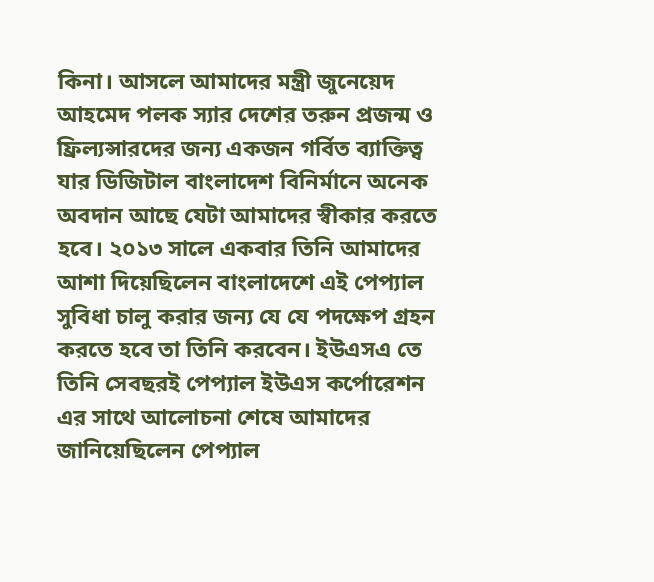কিনা। আসলে আমাদের মন্ত্রী জুনেয়েদ আহমেদ পলক স্যার দেশের তরুন প্রজন্ম ও ফ্রিল্যন্সারদের জন্য একজন গর্বিত ব্যাক্তিত্ব যার ডিজিটাল বাংলাদেশ বিনির্মানে অনেক অবদান আছে যেটা আমাদের স্বীকার করতে হবে। ২০১৩ সালে একবার তিনি আমাদের আশা দিয়েছিলেন বাংলাদেশে এই পেপ্যাল সুবিধা চালু করার জন্য যে যে পদক্ষেপ গ্রহন করতে হবে তা তিনি করবেন। ইউএসএ তে তিনি সেবছরই পেপ্যাল ইউএস কর্পোরেশন এর সাথে আলোচনা শেষে আমাদের জানিয়েছিলেন পেপ্যাল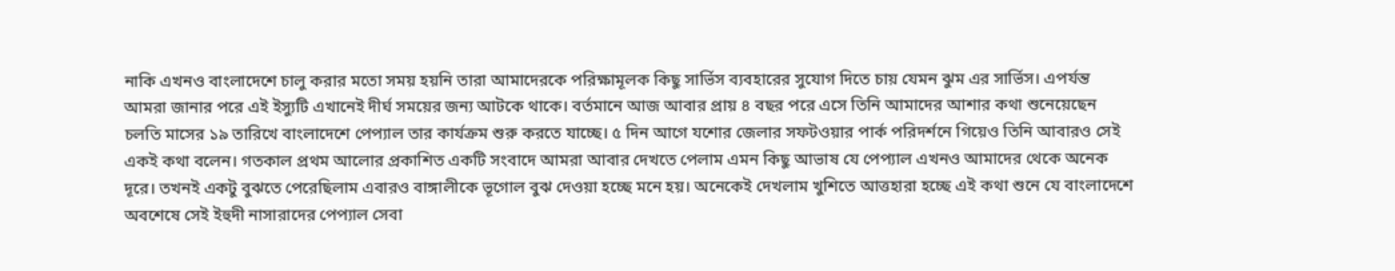নাকি এখনও বাংলাদেশে চালু করার মতো সময় হয়নি তারা আমাদেরকে পরিক্ষামূলক কিছু সার্ভিস ব্যবহারের সুযোগ দিতে চায় যেমন ঝুম এর সার্ভিস। এপর্যন্ত আমরা জানার পরে এই ইস্যুটি এখানেই দীর্ঘ সময়ের জন্য আটকে থাকে। বর্তমানে আজ আবার প্রায় ৪ বছর পরে এসে তিনি আমাদের আশার কথা শুনেয়েছেন চলতি মাসের ১৯ তারিখে বাংলাদেশে পেপ্যাল তার কার্যক্রম শুরু করতে যাচ্ছে। ৫ দিন আগে যশোর জেলার সফটওয়ার পার্ক পরিদর্শনে গিয়েও তিনি আবারও সেই একই কথা বলেন। গতকাল প্রথম আলোর প্রকাশিত একটি সংবাদে আমরা আবার দেখতে পেলাম এমন কিছু আভাষ যে পেপ্যাল এখনও আমাদের থেকে অনেক দূরে। তখনই একটু বুঝতে পেরেছিলাম এবারও বাঙ্গালীকে ভূগোল বুঝ দেওয়া হচ্ছে মনে হয়। অনেকেই দেখলাম খুশিতে আত্তহারা হচ্ছে এই কথা শুনে যে বাংলাদেশে অবশেষে সেই ইহুদী নাসারাদের পেপ্যাল সেবা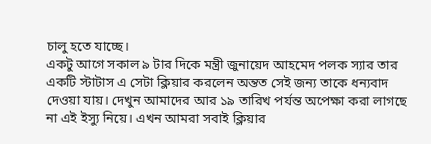চালু হতে যাচ্ছে।
একটু আগে সকাল ৯ টার দিকে মন্ত্রী জুনায়েদ আহমেদ পলক স্যার তার একটি স্টাটাস এ সেটা ক্লিয়ার করলেন অন্তত সেই জন্য তাকে ধন্যবাদ দেওয়া যায়। দেখুন আমাদের আর ১৯ তারিখ পর্যন্ত অপেক্ষা করা লাগছে না এই ইস্যু নিয়ে। এখন আমরা সবাই ক্লিয়ার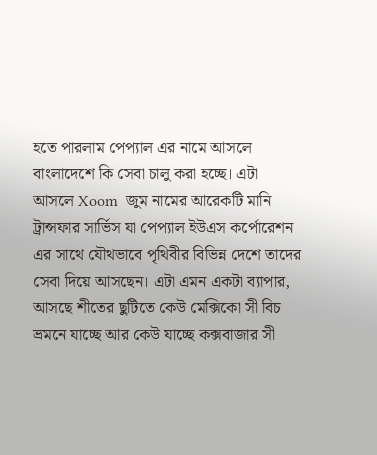হতে পারলাম পেপ্যাল এর নামে আসলে বাংলাদেশে কি সেবা চালু করা হচ্ছে। এটা আসলে Xoom  জুম নামের আরেকটি মানি ট্রান্সফার সার্ভিস যা পেপ্যাল ইউএস কর্পোরেশন এর সাথে যৌথভাবে পৃথিবীর বিভিন্ন দেশে তাদের সেবা দিয়ে আসছেন। এটা এমন একটা ব্যাপার, আসছে শীতের ছুটিতে কেউ মেক্সিকো সী বিচ ভ্রমনে যাচ্ছে আর কেউ যাচ্ছে কক্সবাজার সী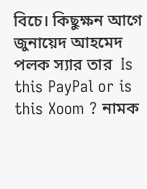বিচে। কিছুক্ষন আগে জুনায়েদ আহমেদ পলক স্যার তার  Is this PayPal or is this Xoom ? নামক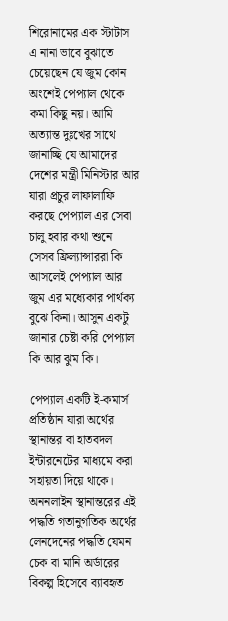শিরোনামের এক স্টাটাস এ নানা ভাবে বুঝাতে চেয়েছেন যে জুম কোন অংশেই পেপ্যাল থেকে কমা কিছু নয়। আমি অত্যান্ত দুঃখের সাথে জানাচ্ছি যে আমাদের দেশের মন্ত্রী মিনিস্টার আর যারা প্রচুর লাফালাফি করছে পেপ্যাল এর সেবা চালু হবার কথা শুনে সেসব ফ্রিল্যান্সাররা কি আসলেই পেপ্যাল আর জুম এর মধ্যেকার পার্থক্য বুঝে কিনা। আসুন একটু জানার চেষ্টা করি পেপ্যাল কি আর ঝুম কি।

পেপ্যাল একটি ই-কমার্স প্রতিষ্ঠান যারা অর্থের স্থানান্তর বা হাতবদল ইন্টারনেটের মাধ্যমে করা সহায়তা দিয়ে থাকে। অননলাইন স্থানান্তরের এই পদ্ধতি গতানুগতিক অর্থের লেনদেনের পদ্ধতি যেমন চেক বা মানি অর্ডারের বিকল্প হিসেবে ব্যাবহৃত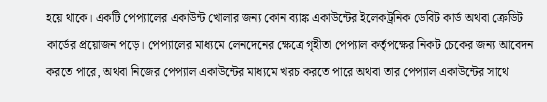হয়ে থাকে। একটি পেপ্যালের একাউন্ট খোলার জন্য কোন ব্যাঙ্ক একাউন্টের ইলেকট্রনিক ডেবিট কার্ড অথবা ক্রেডিট কার্ডের প্রয়োজন পড়ে। পেপ্যালের মাধ্যমে লেনদেনের ক্ষেত্রে গৃহীতা পেপ্যাল কর্তৃপক্ষের নিকট চেকের জন্য আবেদন করতে পারে, অথবা নিজের পেপ্যাল একাউন্টের মাধ্যমে খরচ করতে পারে অথবা তার পেপ্যাল একাউন্টের সাথে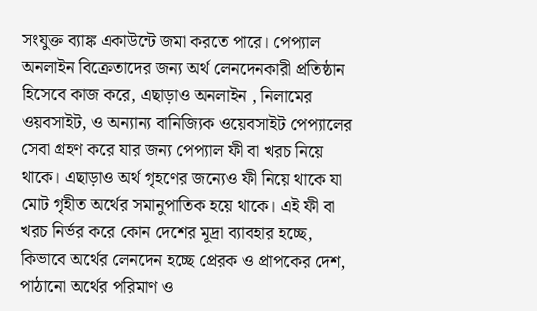সংযুক্ত ব্যাঙ্ক একাউন্টে জমা করতে পারে। পেপ্যাল অনলাইন বিক্রেতাদের জন্য অর্থ লেনদেনকারী প্রতিষ্ঠান হিসেবে কাজ করে, এছাড়াও অনলাইন , নিলামের ওয়বসাইট, ও অন্যান্য বানিজ্যিক ওয়েবসাইট পেপ্যালের সেবা গ্রহণ করে যার জন্য পেপ্যাল ফী বা খরচ নিয়ে থাকে। এছাড়াও অর্থ গৃহণের জন্যেও ফী নিয়ে থাকে যা মোট গৃহীত অর্থের সমানুপাতিক হয়ে থাকে। এই ফী বা খরচ নির্ভর করে কোন দেশের মূদ্রা ব্যাবহার হচ্ছে, কিভাবে অর্থের লেনদেন হচ্ছে প্রেরক ও প্রাপকের দেশ, পাঠানো অর্থের পরিমাণ ও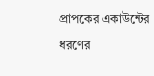প্রাপকের একাউন্টের ধরণের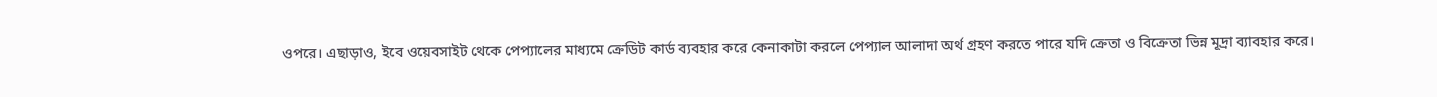ওপরে। এছাড়াও, ইবে ওয়েবসাইট থেকে পেপ্যালের মাধ্যমে ক্রেডিট কার্ড ব্যবহার করে কেনাকাটা করলে পেপ্যাল আলাদা অর্থ গ্রহণ করতে পারে যদি ক্রেতা ও বিক্রেতা ভিন্ন মূদ্রা ব্যাবহার করে।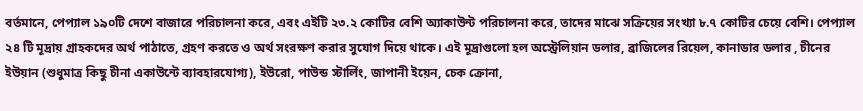বর্তমানে, পেপ্যাল ১৯০টি দেশে বাজারে পরিচালনা করে, এবং এইটি ২৩.২ কোটির বেশি অ্যাকাউন্ট পরিচালনা করে, তাদের মাঝে সক্রিয়ের সংখ্যা ৮.৭ কোটির চেয়ে বেশি। পেপ্যাল ২৪ টি মূদ্রায় গ্রাহকদের অর্থ পাঠাতে, গ্রহণ করতে ও অর্থ সংরক্ষণ করার সুযোগ দিয়ে থাকে। এই মূদ্রাগুলো হল অস্ট্রেলিয়ান ডলার, ব্রাজিলের রিয়েল, কানাডার ডলার , চীনের ইউয়ান (শুধুমাত্র কিছু চীনা একাউন্টে ব্যাবহারযোগ্য), ইউরো, পাউন্ড স্টার্লিং, জাপানী ইয়েন, চেক ক্রোনা,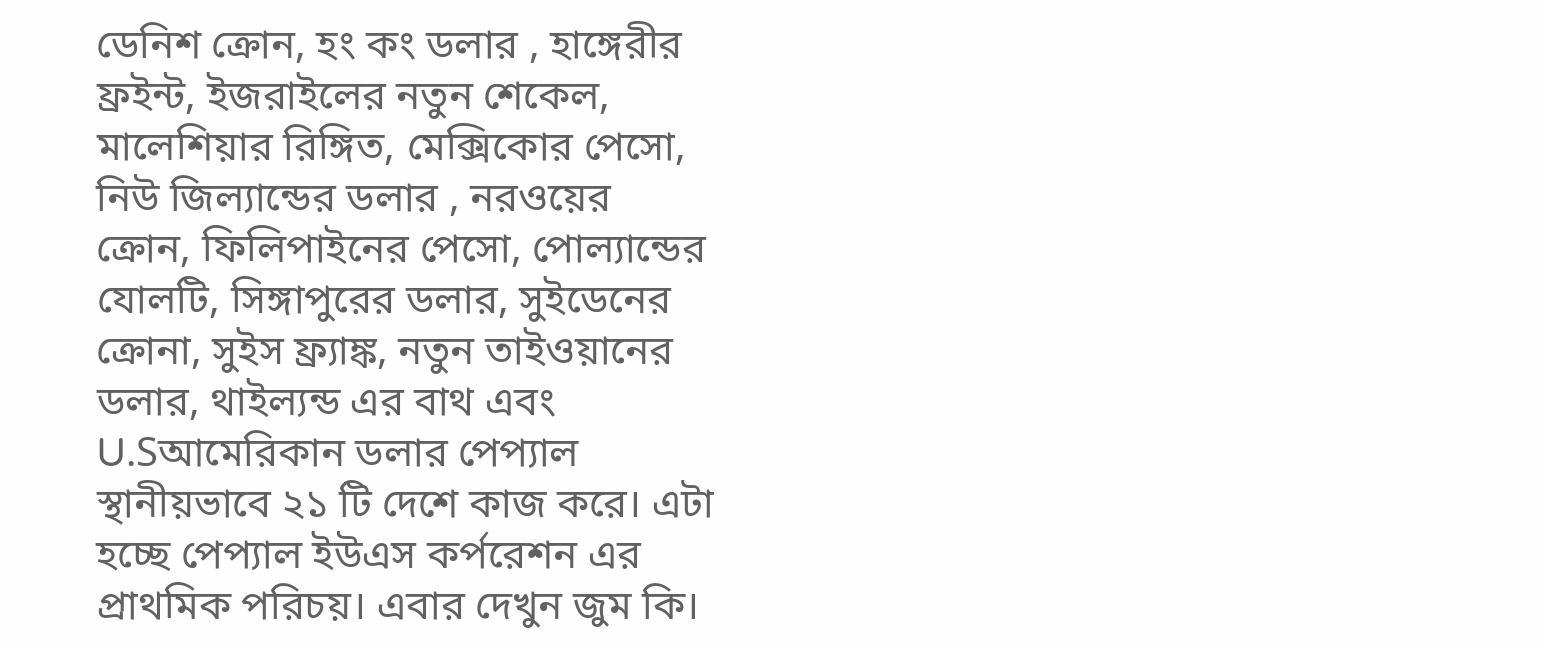ডেনিশ ক্রোন, হং কং ডলার , হাঙ্গেরীর ফ্রইন্ট, ইজরাইলের নতুন শেকেল, মালেশিয়ার রিঙ্গিত, মেক্সিকোর পেসো, নিউ জিল্যান্ডের ডলার , নরওয়ের ক্রোন, ফিলিপাইনের পেসো, পোল্যান্ডের যোলটি, সিঙ্গাপুরের ডলার, সুইডেনের ক্রোনা, সুইস ফ্র্যাঙ্ক, নতুন তাইওয়ানের ডলার, থাইল্যন্ড এর বাথ এবং U.Sআমেরিকান ডলার পেপ্যাল স্থানীয়ভাবে ২১ টি দেশে কাজ করে। এটা হচ্ছে পেপ্যাল ইউএস কর্পরেশন এর প্রাথমিক পরিচয়। এবার দেখুন জুম কি।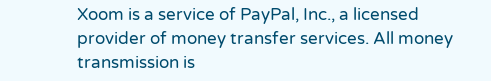Xoom is a service of PayPal, Inc., a licensed provider of money transfer services. All money transmission is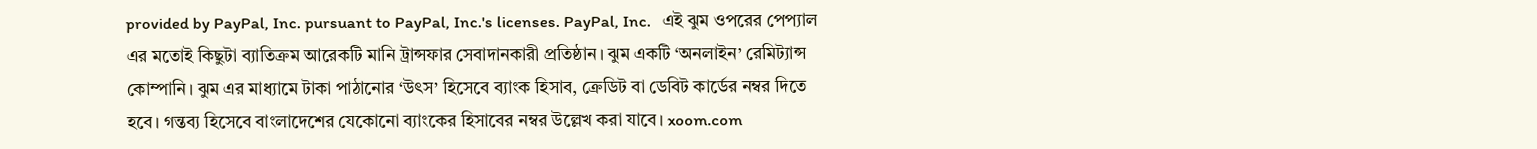provided by PayPal, Inc. pursuant to PayPal, Inc.'s licenses. PayPal, Inc.   এই ঝুম ওপরের পেপ্যাল এর মতোই কিছুটা ব্যাতিক্রম আরেকটি মানি ট্রান্সফার সেবাদানকারী প্রতিষ্ঠান। ঝুম একটি ‘অনলাইন’ রেমিট্যান্স কোম্পানি। ঝুম এর মাধ্যামে টাকা পাঠানোর ‘উৎস’ হিসেবে ব্যাংক হিসাব, ক্রেডিট বা ডেবিট কার্ডের নম্বর দিতে হবে। গন্তব্য হিসেবে বাংলাদেশের যেকোনো ব্যাংকের হিসাবের নম্বর উল্লেখ করা যাবে। xoom.com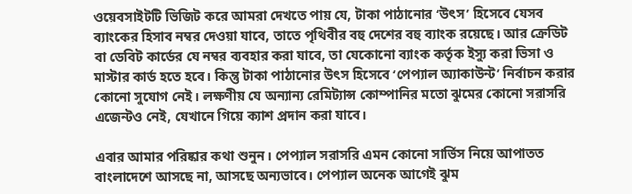ওয়েবসাইটটি ভিজিট করে আমরা দেখতে পায় যে, টাকা পাঠানোর ‘উৎস’ হিসেবে যেসব ব্যাংকের হিসাব নম্বর দেওয়া যাবে, তাতে পৃথিবীর বহু দেশের বহু ব্যাংক রয়েছে। আর ক্রেডিট বা ডেবিট কার্ডের যে নম্বর ব্যবহার করা যাবে, তা যেকোনো ব্যাংক কর্তৃক ইস্যু করা ভিসা ও মাস্টার কার্ড হতে হবে। কিন্তু টাকা পাঠানোর উৎস হিসেবে ‘পেপ্যাল অ্যাকাউন্ট’ নির্বাচন করার কোনো সুযোগ নেই। লক্ষণীয় যে অন্যান্য রেমিট্যান্স কোম্পানির মতো ঝুমের কোনো সরাসরি এজেন্টও নেই, যেখানে গিয়ে ক্যাশ প্রদান করা যাবে।

এবার আমার পরিষ্কার কথা শুনুন। পেপ্যাল সরাসরি এমন কোনো সার্ভিস নিয়ে আপাতত বাংলাদেশে আসছে না, আসছে অন্যভাবে। পেপ্যাল অনেক আগেই ঝুম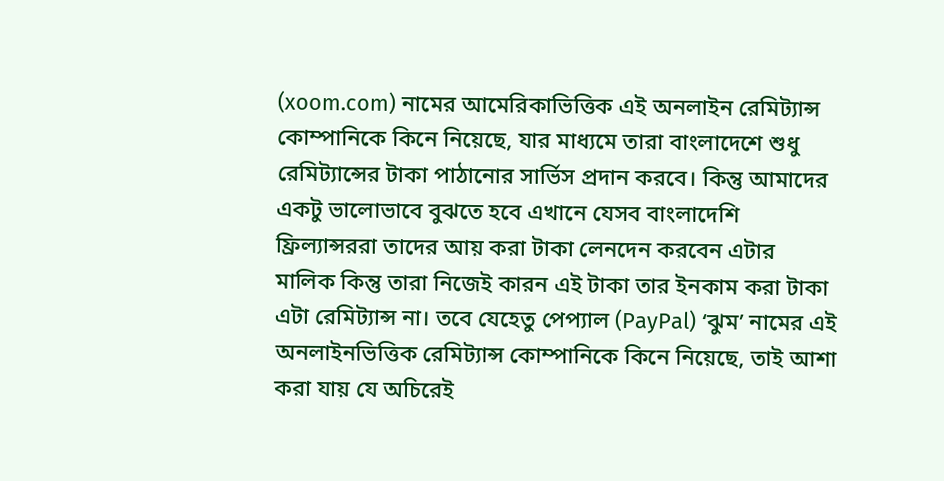(xoom.com) নামের আমেরিকাভিত্তিক এই অনলাইন রেমিট্যান্স কোম্পানিকে কিনে নিয়েছে, যার মাধ্যমে তারা বাংলাদেশে শুধু রেমিট্যান্সের টাকা পাঠানোর সার্ভিস প্রদান করবে। কিন্তু আমাদের একটু ভালোভাবে বুঝতে হবে এখানে যেসব বাংলাদেশি ফ্রিল্যান্সররা তাদের আয় করা টাকা লেনদেন করবেন এটার মালিক কিন্তু তারা নিজেই কারন এই টাকা তার ইনকাম করা টাকা এটা রেমিট্যান্স না। তবে যেহেতু পেপ্যাল (PayPal) ‘ঝুম’ নামের এই অনলাইনভিত্তিক রেমিট্যান্স কোম্পানিকে কিনে নিয়েছে, তাই আশা করা যায় যে অচিরেই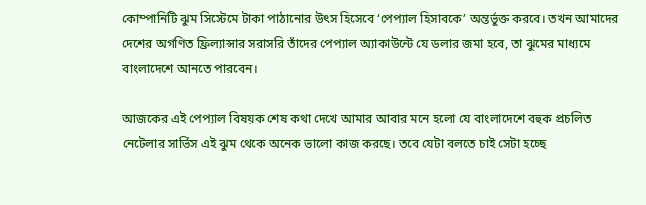কোম্পানিটি ঝুম সিস্টেমে টাকা পাঠানোর উৎস হিসেবে ‘পেপ্যাল হিসাবকে’ অন্তর্ভুক্ত করবে। তখন আমাদের দেশের অগণিত ফ্রিল্যান্সার সরাসরি তাঁদের পেপ্যাল অ্যাকাউন্টে যে ডলার জমা হবে, তা ঝুমের মাধ্যমে বাংলাদেশে আনতে পারবেন।

আজকের এই পেপ্যাল বিষয়ক শেষ কথা দেখে আমার আবার মনে হলো যে বাংলাদেশে বহুক প্রচলিত নেটেলার সার্ভিস এই ঝুম থেকে অনেক ভালো কাজ করছে। তবে যেটা বলতে চাই সেটা হচ্ছে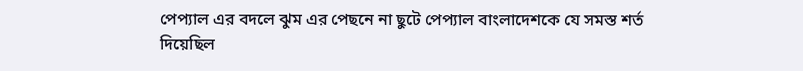পেপ্যাল এর বদলে ঝুম এর পেছনে না ছুটে পেপ্যাল বাংলাদেশকে যে সমস্ত শর্ত দিয়েছিল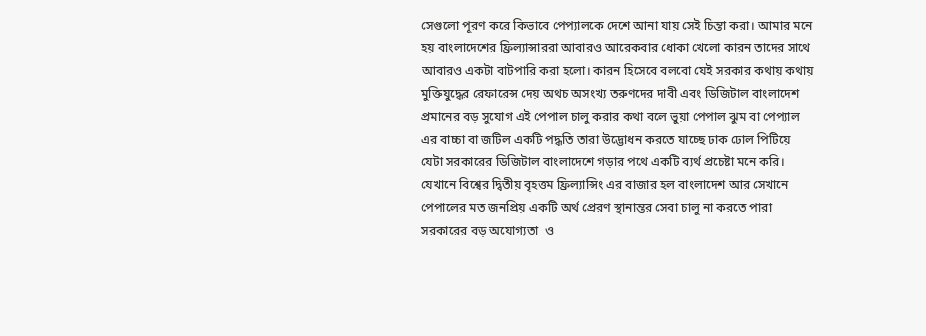সেগুলো পূরণ করে কিভাবে পেপ্যালকে দেশে আনা যায় সেই চিন্তা করা। আমার মনে হয় বাংলাদেশের ফ্রিল্যান্সাররা আবারও আরেকবার ধোকা খেলো কারন তাদের সাথে আবারও একটা বাটপারি করা হলো। কারন হিসেবে বলবো যেই সরকার কথায় কথায় মুক্তিযুদ্ধের রেফারেন্স দেয় অথচ অসংখ্য তরুণদের দাবী এবং ডিজিটাল বাংলাদেশ প্রমানের বড় সুযোগ এই পেপাল চালু করার কথা বলে ভুয়া পেপাল ঝুম বা পেপ্যাল এর বাচ্চা বা জটিল একটি পদ্ধতি তারা উদ্ভোধন করতে যাচ্ছে ঢাক ঢোল পিটিয়ে যেটা সরকারের ডিজিটাল বাংলাদেশে গড়ার পথে একটি ব্যর্থ প্রচেষ্টা মনে করি। যেখানে বিশ্বের দ্বিতীয় বৃহত্তম ফ্রিল্যান্সিং এর বাজার হল বাংলাদেশ আর সেখানে পেপালের মত জনপ্রিয় একটি অর্থ প্রেরণ স্থানান্তর সেবা চালু না করতে পারা সরকারের বড় অযোগ্যতা  ও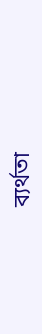ব্যর্থতা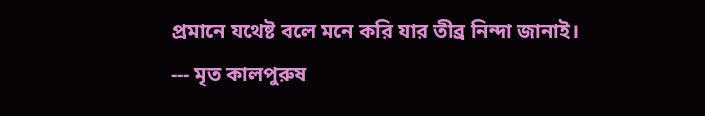প্রমানে যথেষ্ট বলে মনে করি যার তীব্র নিন্দা জানাই।
--- মৃত কালপুরুষ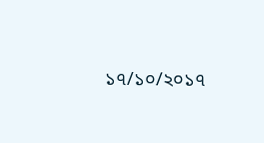১৭/১০/২০১৭